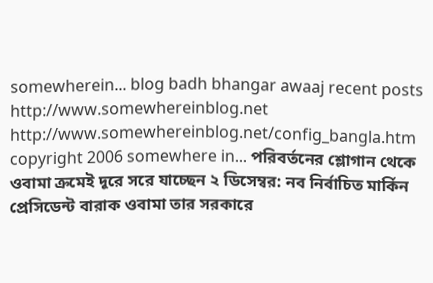somewherein... blog badh bhangar awaaj recent posts http://www.somewhereinblog.net http://www.somewhereinblog.net/config_bangla.htm copyright 2006 somewhere in... পরিবর্তনের শ্লোগান থেকে ওবামা ক্রমেই দূরে সরে যাচ্ছেন ২ ডিসেম্বর: নব নির্বাচিত মার্কিন প্রেসিডেন্ট বারাক ওবামা তার সরকারে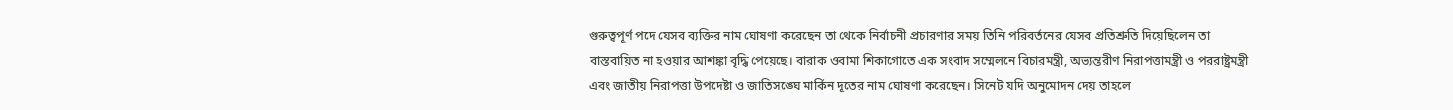গুরুত্বপূর্ণ পদে যেসব ব্যক্তির নাম ঘোষণা করেছেন তা থেকে নির্বাচনী প্রচারণার সময় তিনি পরিবর্তনের যেসব প্রতিশ্রুতি দিয়েছিলেন তা বাস্তবায়িত না হওয়ার আশঙ্কা বৃদ্ধি পেয়েছে। বারাক ওবামা শিকাগোতে এক সংবাদ সম্মেলনে বিচারমন্ত্রী, অভ্যন্তরীণ নিরাপত্তামন্ত্রী ও পররাষ্ট্রমন্ত্রী এবং জাতীয় নিরাপত্তা উপদেষ্টা ও জাতিসঙ্ঘে মার্কিন দূতের নাম ঘোষণা করেছেন। সিনেট যদি অনুমোদন দেয় তাহলে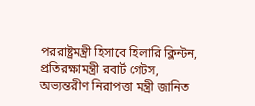পররাষ্ট্রমন্ত্রী হিসাবে হিলারি ক্লিন্টন, প্রতিরক্ষামন্ত্রী রবার্ট গেটস, অভ্যন্তরীণ নিরাপত্তা মন্ত্রী জানিত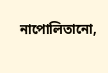নাপোলিতানো,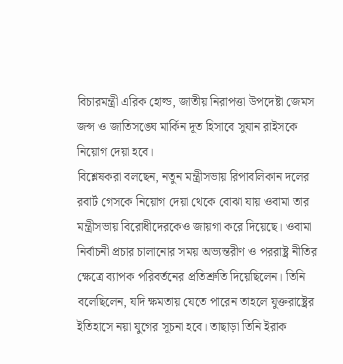বিচারমন্ত্রী এরিক হোল্ড, জাতীয় নিরাপত্তা উপদেষ্টা জেমস জন্স ও জাতিসঙ্ঘে মার্কিন দূত হিসাবে সুযান রাইসকে নিয়োগ দেয়া হবে।
বিশ্লেষকরা বলছেন, নতুন মন্ত্রীসভায় রিপাবলিকান দলের রবার্ট গেসকে নিয়োগ দেয়া থেকে বোঝা যায় ওবামা তার মন্ত্রীসভায় বিরোধীদেরকেও জায়গা করে দিয়েছে। ওবামা নির্বাচনী প্রচার চালানোর সময় অভ্যন্তরীণ ও পররাষ্ট্র নীতির ক্ষেত্রে ব্যাপক পরিবর্তনের প্রতিশ্রুতি দিয়েছিলেন। তিনি বলেছিলেন, যদি ক্ষমতায় যেতে পারেন তাহলে যুক্তরাষ্ট্রের ইতিহাসে নয়া যুগের সূচনা হবে। তাছাড়া তিনি ইরাক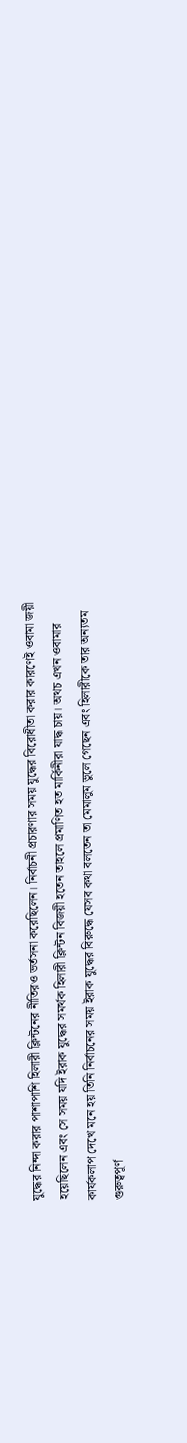যুদ্ধের নিন্দা করার পাশাপাশি হিলারী ক্লিন্টনের নীতিরও ভর্তসনা করেছিলেন। নির্বাচনী প্রচারণার সময় যুদ্ধের বিরোধীতা করার কারণেই ওবামা জয়ী হয়েছিলেন এবং সে সময় যদি ইরাক যুদ্ধের সমর্থক হিলারী ক্লিন্টন বিজয়ী হতেন তাহলে প্রমাণিত হত মার্কিনীরা যাদ্ধ চায়। অথচ এখন ওবামার কার্যকলাপ দেখে মনে হয় তিনি নির্বাচনের সময় ইরাক যুদ্ধের বিরুদ্ধে যেসব কথা বলতেন তা মেমালুম ভুলে গেছেন এবং হিলারীকে তার অন্যতম গুরুত্বপূর্ণ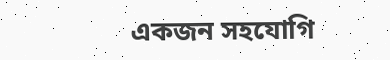একজন সহযোগি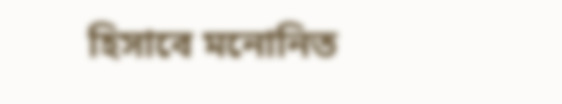হিসাবে মনোনিত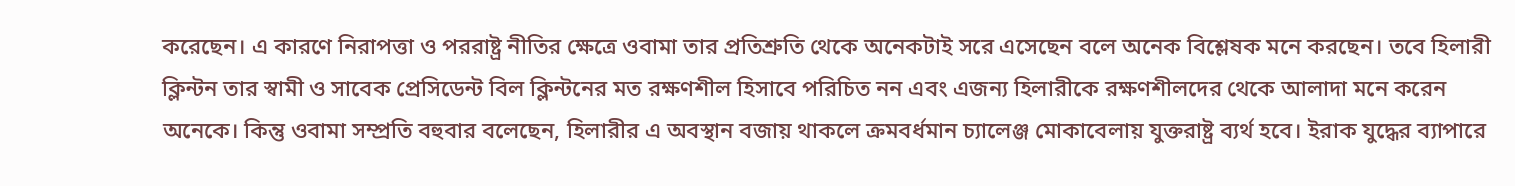করেছেন। এ কারণে নিরাপত্তা ও পররাষ্ট্র নীতির ক্ষেত্রে ওবামা তার প্রতিশ্রুতি থেকে অনেকটাই সরে এসেছেন বলে অনেক বিশ্লেষক মনে করছেন। তবে হিলারী ক্লিন্টন তার স্বামী ও সাবেক প্রেসিডেন্ট বিল ক্লিন্টনের মত রক্ষণশীল হিসাবে পরিচিত নন এবং এজন্য হিলারীকে রক্ষণশীলদের থেকে আলাদা মনে করেন অনেকে। কিন্তু ওবামা সম্প্রতি বহুবার বলেছেন, হিলারীর এ অবস্থান বজায় থাকলে ক্রমবর্ধমান চ্যালেঞ্জ মোকাবেলায় যুক্তরাষ্ট্র ব্যর্থ হবে। ইরাক যুদ্ধের ব্যাপারে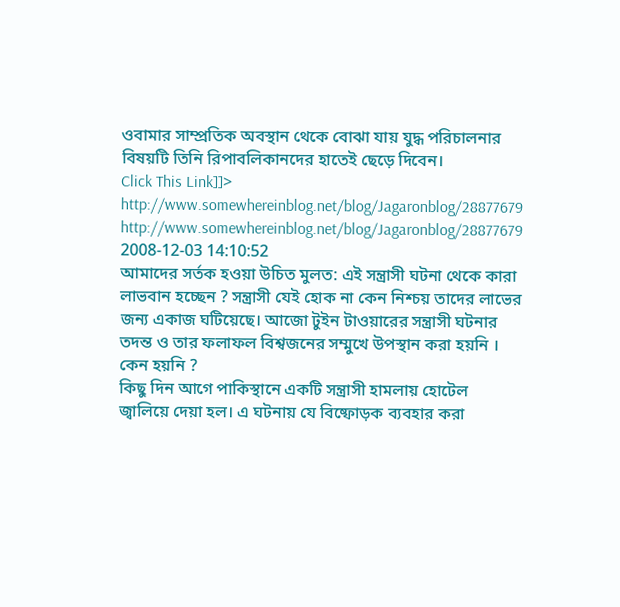ওবামার সাম্প্রতিক অবস্থান থেকে বোঝা যায় যুদ্ধ পরিচালনার বিষয়টি তিনি রিপাবলিকানদের হাতেই ছেড়ে দিবেন।
Click This Link]]>
http://www.somewhereinblog.net/blog/Jagaronblog/28877679 http://www.somewhereinblog.net/blog/Jagaronblog/28877679 2008-12-03 14:10:52
আমাদের সর্তক হওয়া উচিত মুলত: এই সন্ত্রাসী ঘটনা থেকে কারা লাভবান হচ্ছেন ? সন্ত্রাসী যেই হোক না কেন নিশ্চয় তাদের লাভের জন্য একাজ ঘটিয়েছে। আজো টুইন টাওয়ারের সন্ত্রাসী ঘটনার তদন্ত ও তার ফলাফল বিশ্বজনের সম্মুখে উপস্থান করা হয়নি । কেন হয়নি ?
কিছু দিন আগে পাকিস্থানে একটি সন্ত্রাসী হামলায় হোটেল জ্বালিয়ে দেয়া হল। এ ঘটনায় যে বিষ্ফোড়ক ব্যবহার করা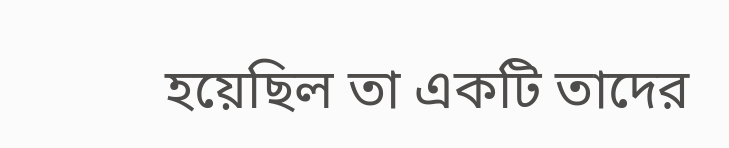হয়েছিল তা একটি তাদের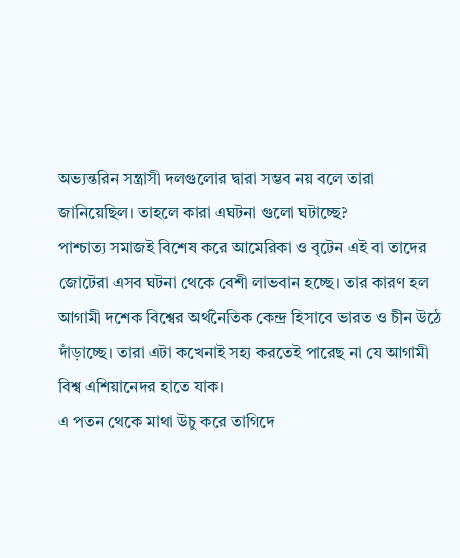অভ্যন্তরিন সন্ত্রাসী দলগুলোর দ্বারা সম্ভব নয় বলে তারা জানিয়েছিল। তাহলে কারা এঘটনা গুলো ঘটাচ্ছে?
পাশ্চাত্য সমাজই বিশেষ করে আমেরিকা ও বৃটেন এই বা তাদের জোটেরা এসব ঘটনা থেকে বেশী লাভবান হচ্ছে। তার কারণ হল আগামী দশেক বিশ্বের অর্থনৈতিক কেন্দ্র হিসাবে ভারত ও চীন উঠে দাঁড়াচ্ছে। তারা এটা কখেনাই সহ্য করতেই পারেছ না যে আগামী বিশ্ব এশিয়ানেদর হাতে যাক।
এ পতন থেকে মাথা উচু করে তাগিদে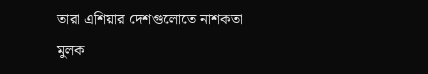তারা এশিয়ার দেশগুলোতে নাশকতা মুলক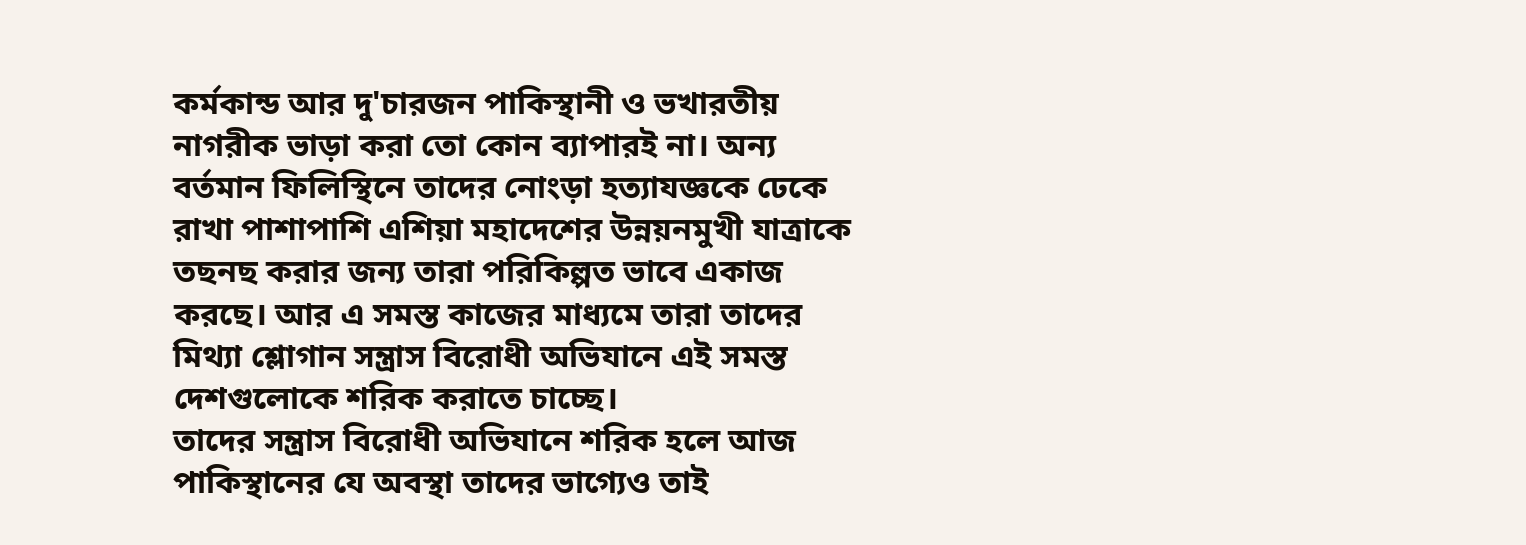কর্মকান্ড আর দু'চারজন পাকিস্থানী ও ভখারতীয় নাগরীক ভাড়া করা তো কোন ব্যাপারই না। অন্য বর্তমান ফিলিস্থিনে তাদের নোংড়া হত্যাযজ্ঞকে ঢেকে রাখা পাশাপাশি এশিয়া মহাদেশের উন্নয়নমুখী যাত্রাকে তছনছ করার জন্য তারা পরিকিল্পত ভাবে একাজ করছে। আর এ সমস্ত কাজের মাধ্যমে তারা তাদের মিথ্যা শ্লোগান সন্ত্রাস বিরোধী অভিযানে এই সমস্ত দেশগুলোকে শরিক করাতে চাচ্ছে।
তাদের সন্ত্রাস বিরোধী অভিযানে শরিক হলে আজ পাকিস্থানের যে অবস্থা তাদের ভাগ্যেও তাই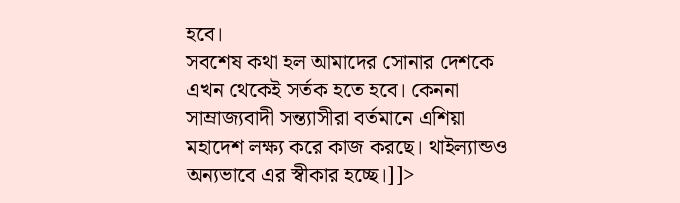হবে।
সবশেষ কথা হল আমাদের সোনার দেশকে এখন থেকেই সর্তক হতে হবে। কেননা সাম্রাজ্যবাদী সন্ত্যাসীরা বর্তমানে এশিয়া মহাদেশ লক্ষ্য করে কাজ করছে। থাইল্যান্ডও অন্যভাবে এর স্বীকার হচ্ছে।]]>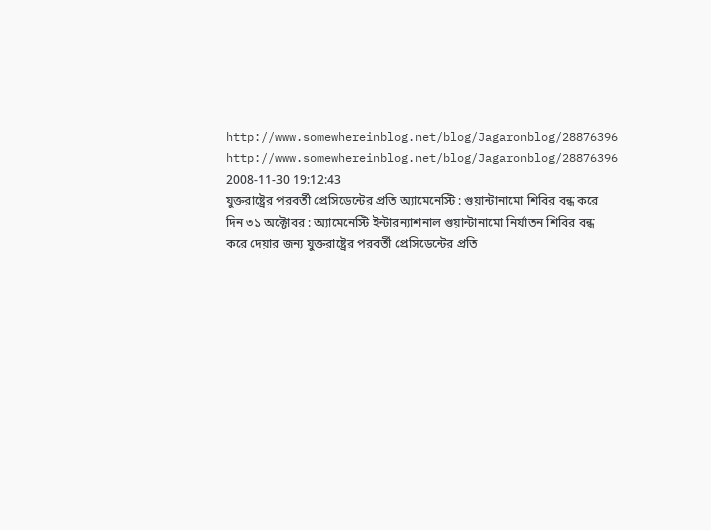http://www.somewhereinblog.net/blog/Jagaronblog/28876396 http://www.somewhereinblog.net/blog/Jagaronblog/28876396 2008-11-30 19:12:43
যুক্তরাষ্ট্রের পরবর্তী প্রেসিডেন্টের প্রতি অ্যামেনেস্টি : গুয়ান্টানামো শিবির বন্ধ করে দিন ৩১ অক্টোবর : অ্যামেনেস্টি ইন্টারন্যাশনাল গুয়ান্টানামো নির্যাতন শিবির বন্ধ করে দেয়ার জন্য যুক্তরাষ্ট্রের পরবর্তী প্রেসিডেন্টের প্রতি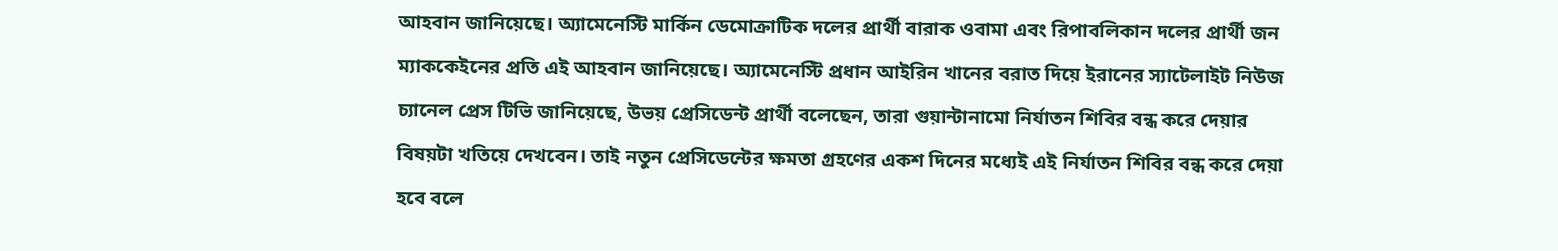আহবান জানিয়েছে। অ্যামেনেস্টি মার্কিন ডেমোক্রাটিক দলের প্রার্থী বারাক ওবামা এবং রিপাবলিকান দলের প্রার্থী জন ম্যাককেইনের প্রতি এই আহবান জানিয়েছে। অ্যামেনেস্টি প্রধান আইরিন খানের বরাত দিয়ে ইরানের স্যাটেলাইট নিউজ চ্যানেল প্রেস টিভি জানিয়েছে, উভয় প্রেসিডেন্ট প্রার্থী বলেছেন, তারা গুয়ান্টানামো নির্যাতন শিবির বন্ধ করে দেয়ার বিষয়টা খতিয়ে দেখবেন। তাই নতুন প্রেসিডেন্টের ক্ষমতা গ্রহণের একশ দিনের মধ্যেই এই নির্যাতন শিবির বন্ধ করে দেয়া হবে বলে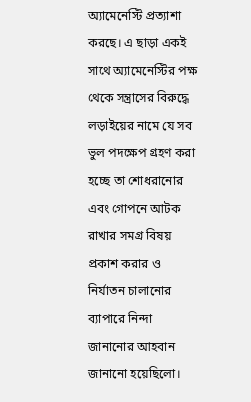অ্যামেনেস্টি প্রত্যাশা করছে। এ ছাড়া একই সাথে অ্যামেনেস্টির পক্ষ থেকে সন্ত্রাসের বিরুদ্ধে লড়াইয়ের নামে যে সব ভুল পদক্ষেপ গ্রহণ করা হচ্ছে তা শোধরানোর এবং গোপনে আটক রাখার সমগ্র বিষয় প্রকাশ করার ও নির্যাতন চালানোর ব্যাপারে নিন্দা জানানোর আহবান জানানো হয়েছিলো।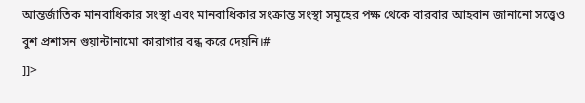আন্তর্জাতিক মানবাধিকার সংস্থা এবং মানবাধিকার সংক্রান্ত সংস্থা সমূহের পক্ষ থেকে বারবার আহবান জানানো সত্ত্বেও বুশ প্রশাসন গুয়ান্টানামো কারাগার বন্ধ করে দেয়নি।#
]]>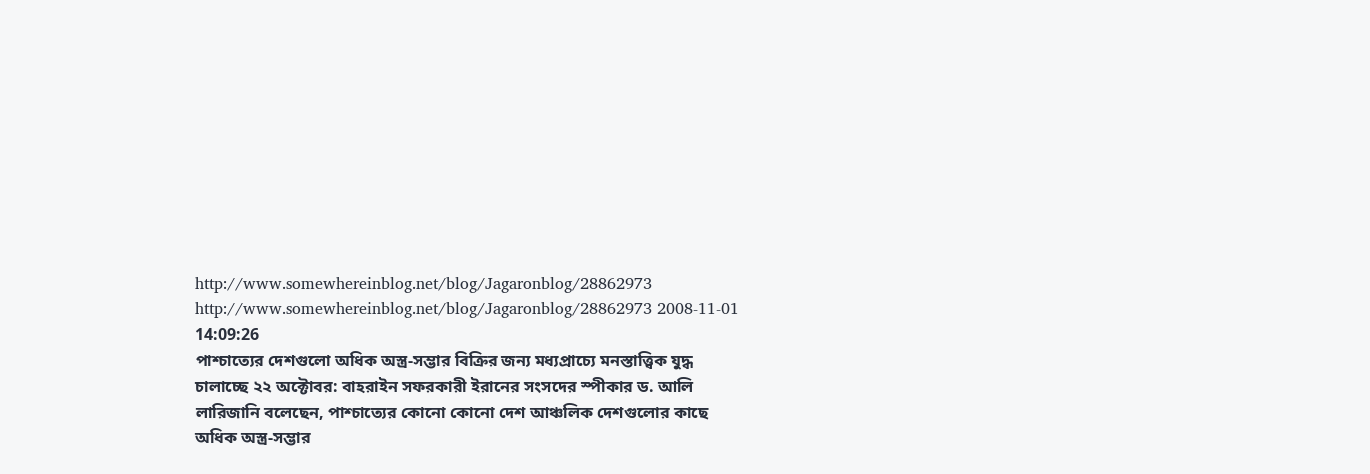http://www.somewhereinblog.net/blog/Jagaronblog/28862973 http://www.somewhereinblog.net/blog/Jagaronblog/28862973 2008-11-01 14:09:26
পাশ্চাত্যের দেশগুলো অধিক অস্ত্র-সম্ভার বিক্রির জন্য মধ্যপ্রাচ্যে মনস্তাত্ত্বিক যুদ্ধ চালাচ্ছে ২২ অক্টোবর: বাহরাইন সফরকারী ইরানের সংসদের স্পীকার ড. আলি লারিজানি বলেছেন, পাশ্চাত্যের কোনো কোনো দেশ আঞ্চলিক দেশগুলোর কাছে অধিক অস্ত্র-সম্ভার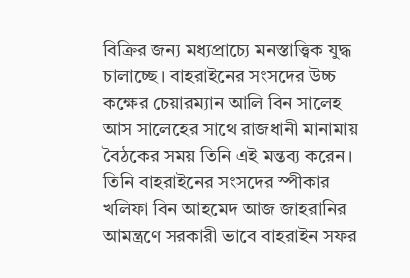বিক্রির জন্য মধ্যপ্রাচ্যে মনস্তাত্ত্বিক যুদ্ধ চালাচ্ছে। বাহরাইনের সংসদের উচ্চ কক্ষের চেয়ারম্যান আলি বিন সালেহ আস সালেহের সাথে রাজধানী মানামায় বৈঠকের সময় তিনি এই মন্তব্য করেন। তিনি বাহরাইনের সংসদের স্পীকার খলিফা বিন আহমেদ আজ জাহরানির আমন্ত্রণে সরকারী ভাবে বাহরাইন সফর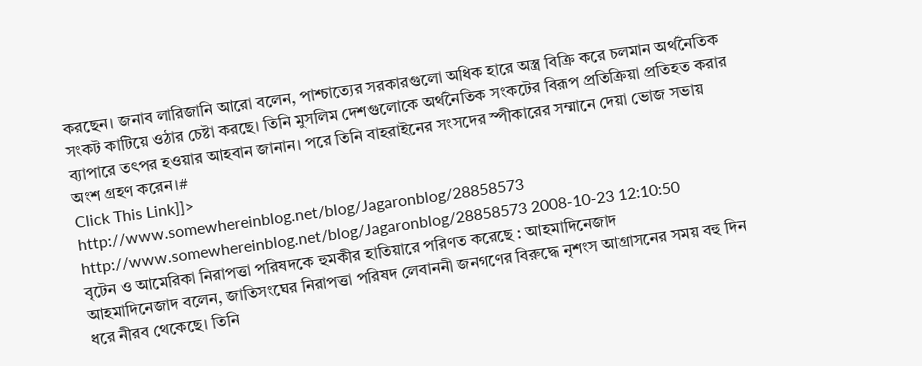করছেন। জনাব লারিজানি আরো বলেন, পাশ্চাত্যের সরকারগুলো অধিক হারে অস্ত্র বিক্রি করে চলমান অর্থনৈতিক সংকট কাটিয়ে ওঠার চেষ্টা করছে। তিনি মুসলিম দেশগুলোকে অর্থনৈতিক সংকটের বিরূপ প্রতিক্রিয়া প্রতিহত করার ব্যাপারে তৎপর হওয়ার আহবান জানান। পরে তিনি বাহরাইনের সংসদের স্পীকারের সম্মানে দেয়া ভোজ সভায় অংশ গ্রহণ করেন।#
Click This Link]]>
http://www.somewhereinblog.net/blog/Jagaronblog/28858573 http://www.somewhereinblog.net/blog/Jagaronblog/28858573 2008-10-23 12:10:50
বৃটেন ও আমেরিকা নিরাপত্তা পরিষদকে হুমকীর হাতিয়ারে পরিণত করেছে : আহমাদিনেজাদ
আহমাদিনেজাদ বলেন, জাতিসংঘের নিরাপত্তা পরিষদ লেবাননী জনগণের বিরুদ্ধে নৃশংস আগ্রাসনের সময় বহু দিন ধরে নীরব থেকেছে। তিনি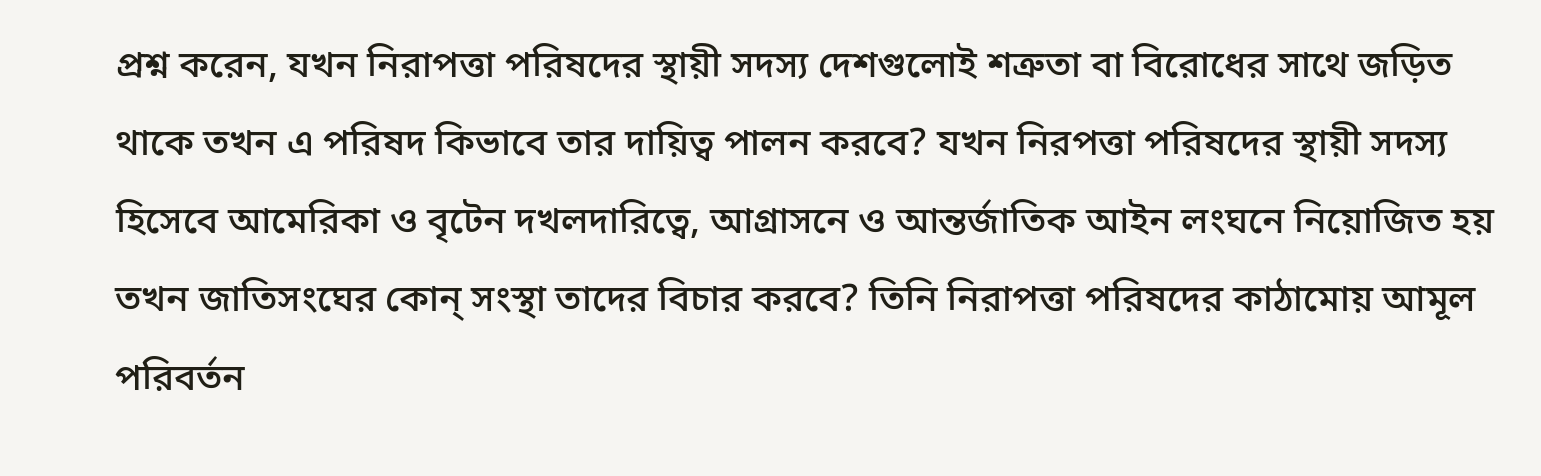প্রশ্ন করেন, যখন নিরাপত্তা পরিষদের স্থায়ী সদস্য দেশগুলোই শত্রুতা বা বিরোধের সাথে জড়িত থাকে তখন এ পরিষদ কিভাবে তার দায়িত্ব পালন করবে? যখন নিরপত্তা পরিষদের স্থায়ী সদস্য হিসেবে আমেরিকা ও বৃটেন দখলদারিত্বে, আগ্রাসনে ও আন্তর্জাতিক আইন লংঘনে নিয়োজিত হয় তখন জাতিসংঘের কোন্ সংস্থা তাদের বিচার করবে? তিনি নিরাপত্তা পরিষদের কাঠামোয় আমূল পরিবর্তন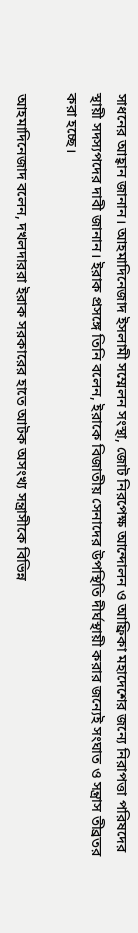সাধনের আহ্বান জানান। আহমাদিনেজাদ ইসলামী সম্মেলন সংস্থা, জোট নিরপেক্ষ আন্দোলন ও আফ্রিকা মহাদেশের জন্যে নিরাপত্তা পরিষদের স্থায়ী সদস্যপদের দাবী জানান। ইরাক প্রসঙ্গে তিনি বলেন, ইরাকে বিজাতীয় সেনাদের উপস্থিতি দীর্ঘস্থায়ী করার জন্যেই সংঘাত ও সন্ত্রাস তীব্রতর করা হচ্ছে।

আহমাদিনেজাদ বলেন, দখলদাররা ইরাক সরকারের হাতে আটক অসংখ্য সন্ত্রাসীকে বিভিন্ন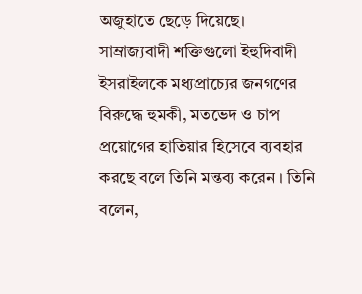অজুহাতে ছেড়ে দিয়েছে। সাম্রাজ্যবাদী শক্তিগুলো ইহুদিবাদী ইসরাইলকে মধ্যপ্রাচ্যের জনগণের বিরুদ্ধে হুমকী, মতভেদ ও চাপ প্রয়োগের হাতিয়ার হিসেবে ব্যবহার করছে বলে তিনি মন্তব্য করেন । তিনি বলেন,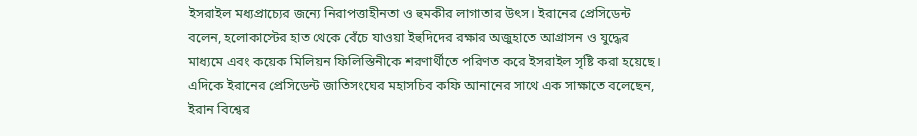ইসরাইল মধ্যপ্রাচ্যের জন্যে নিরাপত্তাহীনতা ও হুমকীর লাগাতার উৎস। ইরানের প্রেসিডেন্ট বলেন, হলোকাস্টের হাত থেকে বেঁচে যাওয়া ইহুদিদের রক্ষার অজুহাতে আগ্রাসন ও যুদ্ধের মাধ্যমে এবং কয়েক মিলিয়ন ফিলিস্তিনীকে শরণার্থীতে পরিণত করে ইসরাইল সৃষ্টি করা হয়েছে। এদিকে ইরানের প্রেসিডেন্ট জাতিসংঘের মহাসচিব কফি আনানের সাথে এক সাক্ষাতে বলেছেন, ইরান বিশ্বের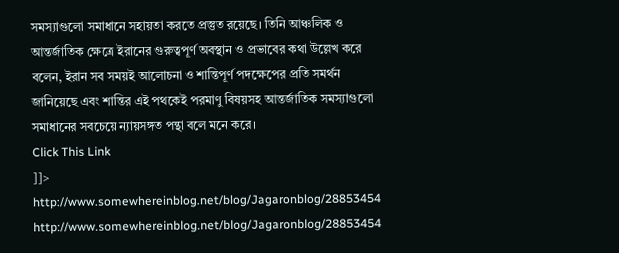সমস্যাগুলো সমাধানে সহায়তা করতে প্রস্তুত রয়েছে। তিনি আঞ্চলিক ও আন্তর্জাতিক ক্ষেত্রে ইরানের গুরুত্বপূর্ণ অবস্থান ও প্রভাবের কথা উল্লেখ করে বলেন, ইরান সব সময়ই আলোচনা ও শান্তিপূর্ণ পদক্ষেপের প্রতি সমর্থন জানিয়েছে এবং শান্তির এই পথকেই পরমাণু বিষয়সহ আন্তর্জাতিক সমস্যাগুলো সমাধানের সবচেয়ে ন্যায়সঙ্গত পন্থা বলে মনে করে।
Click This Link
]]>
http://www.somewhereinblog.net/blog/Jagaronblog/28853454 http://www.somewhereinblog.net/blog/Jagaronblog/28853454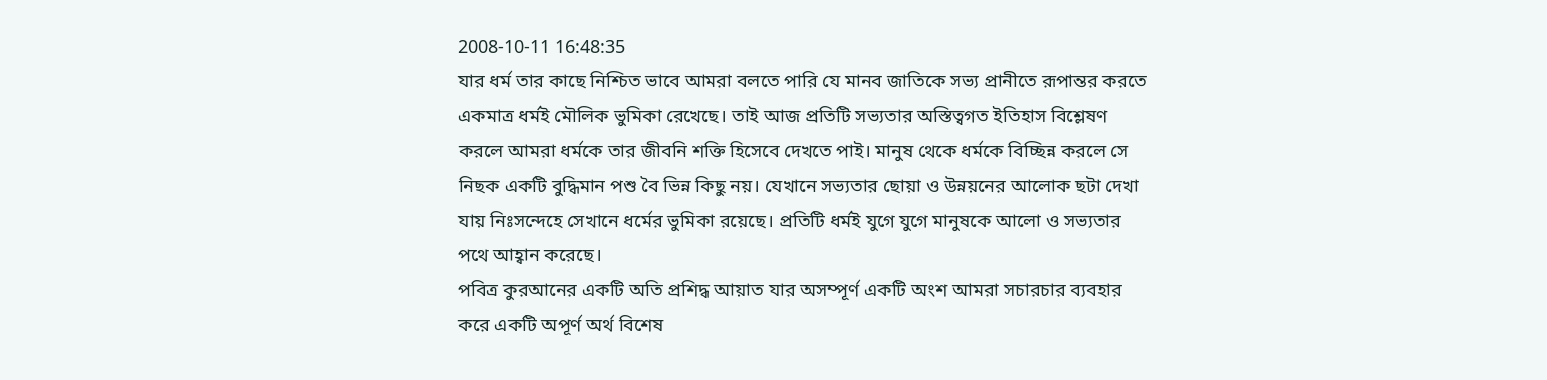2008-10-11 16:48:35
যার ধর্ম তার কাছে নিশ্চিত ভাবে আমরা বলতে পারি যে মানব জাতিকে সভ্য প্রানীতে রূপান্তর করতে একমাত্র ধর্মই মৌলিক ভুমিকা রেখেছে। তাই আজ প্রতিটি সভ্যতার অস্তিত্বগত ইতিহাস বিশ্লেষণ করলে আমরা ধর্মকে তার জীবনি শক্তি হিসেবে দেখতে পাই। মানুষ থেকে ধর্মকে বিচ্ছিন্ন করলে সে নিছক একটি বুদ্ধিমান পশু বৈ ভিন্ন কিছু নয়। যেখানে সভ্যতার ছোয়া ও উন্নয়নের আলোক ছটা দেখা যায় নিঃসন্দেহে সেখানে ধর্মের ভুমিকা রয়েছে। প্রতিটি ধর্মই যুগে যুগে মানুষকে আলো ও সভ্যতার পথে আহ্বান করেছে।
পবিত্র কুরআনের একটি অতি প্রশিদ্ধ আয়াত যার অসম্পূর্ণ একটি অংশ আমরা সচারচার ব্যবহার করে একটি অপূর্ণ অর্থ বিশেষ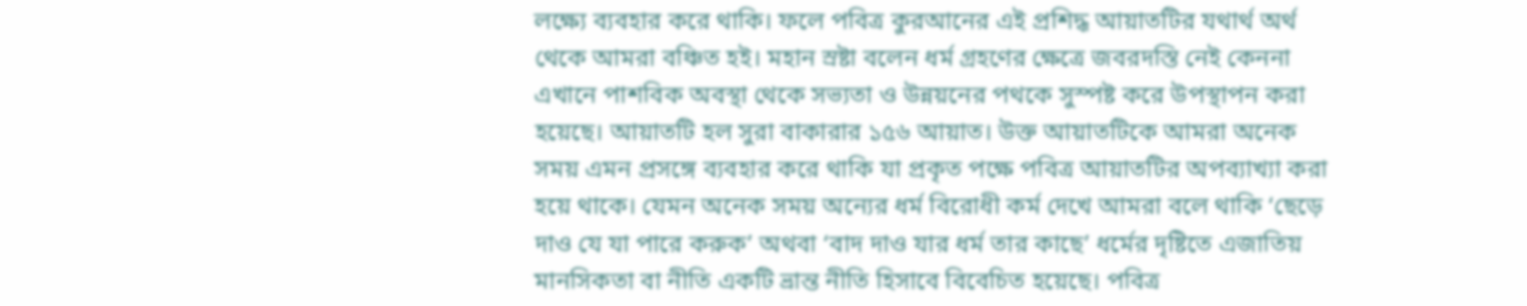লক্ষ্যে ব্যবহার করে থাকি। ফলে পবিত্র কুরআনের এই প্রশিদ্ধ আয়াতটির যথার্থ অর্থ থেকে আমরা বঞ্চিত হই। মহান স্রষ্টা বলেন ধর্ম গ্রহণের ক্ষেত্রে জবরদস্তি নেই কেননা এখানে পাশবিক অবস্থা থেকে সভ্যতা ও উন্নয়নের পথকে সুস্পষ্ট করে উপস্থাপন করা হয়েছে। আয়াতটি হল সুরা বাকারার ১৫৬ আয়াত। উক্ত আয়াতটিকে আমরা অনেক সময় এমন প্রসঙ্গে ব্যবহার করে থাকি যা প্রকৃত পক্ষে পবিত্র আয়াতটির অপব্যাখ্যা করা হয়ে থাকে। যেমন অনেক সময় অন্যের ধর্ম বিরোধী কর্ম দেখে আমরা বলে থাকি ‘ছেড়ে দাও যে যা পারে করুক’ অথবা ‘বাদ দাও যার ধর্ম তার কাছে’ ধর্মের দৃষ্টিতে এজাতিয় মানসিকতা বা নীতি একটি ভ্রান্ত নীতি হিসাবে বিবেচিত হয়েছে। পবিত্র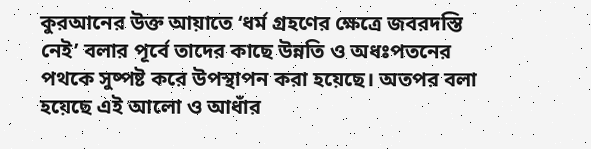কুরআনের উক্ত আয়াতে ‘ধর্ম গ্রহণের ক্ষেত্রে জবরদস্তি নেই’ বলার পূর্বে তাদের কাছে উন্নতি ও অধঃপতনের পথকে সুষ্পষ্ট করে উপস্থাপন করা হয়েছে। অতপর বলা হয়েছে এই আলো ও আধাঁর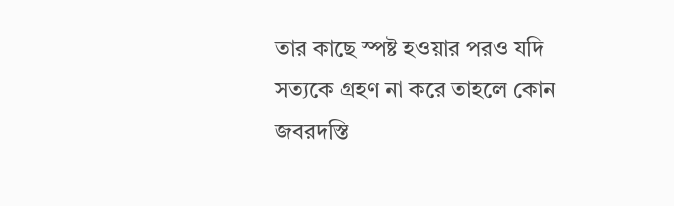তার কাছে স্পষ্ট হওয়ার পরও যদি সত্যকে গ্রহণ না করে তাহলে কোন জবরদস্তি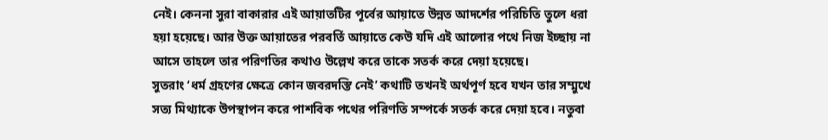নেই। কেননা সুরা বাকারার এই আয়াতটির পূর্বের আয়াতে উন্নত আদর্শের পরিচিতি তুলে ধরা হয়া হয়েছে। আর উক্ত আয়াতের পরবর্তি আয়াতে কেউ যদি এই আলোর পথে নিজ ইচ্ছায় না আসে তাহলে তার পরিণতির কথাও উল্লেখ করে তাকে সতর্ক করে দেয়া হয়েছে।
সুতরাং ‘ধর্ম গ্রহণের ক্ষেত্রে কোন জবরদস্তি নেই’ কথাটি তখনই অর্থপূর্ণ হবে যখন তার সম্মুখে সত্য মিথ্যাকে উপস্থাপন করে পাশবিক পথের পরিণতি সম্পর্কে সতর্ক করে দেয়া হবে। নতুবা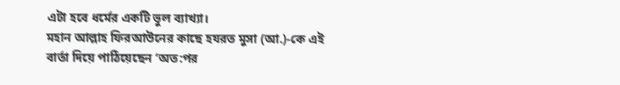এটা হবে ধর্মের একটি ভুল ব্যাখ্যা।
মহান আল্লাহ ফিরআউনের কাছে হযরত মুসা (আ.)-কে এই বার্তা দিয়ে পাঠিয়েছেন ‘অত:পর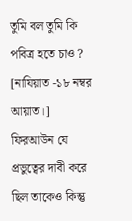তুমি বল তুমি কি পবিত্র হতে চাও ? [নাযিয়াত -১৮ নম্বর আয়াত।] ফিরআউন যে প্রভুত্বের দাবী করে ছিল তাকেও কিন্তু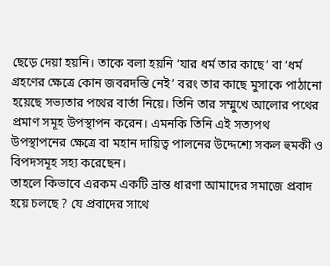ছেড়ে দেয়া হয়নি। তাকে বলা হয়নি ‘যার ধর্ম তার কাছে’ বা ‘ধর্ম গ্রহণের ক্ষেত্রে কোন জবরদস্তি নেই’ বরং তার কাছে মুসাকে পাঠানো হয়েছে সভ্যতার পথের বার্তা নিয়ে। তিনি তার সম্মুখে আলোর পথের প্রমাণ সমূহ উপস্থাপন করেন। এমনকি তিনি এই সত্যপথ উপস্থাপনের ক্ষেত্রে বা মহান দায়িত্ব পালনের উদ্দেশ্যে সকল হুমকী ও বিপদসমূহ সহ্য করেছেন।
তাহলে কিভাবে এরকম একটি ভ্রান্ত ধারণা আমাদের সমাজে প্রবাদ হয়ে চলছে ? যে প্রবাদের সাথে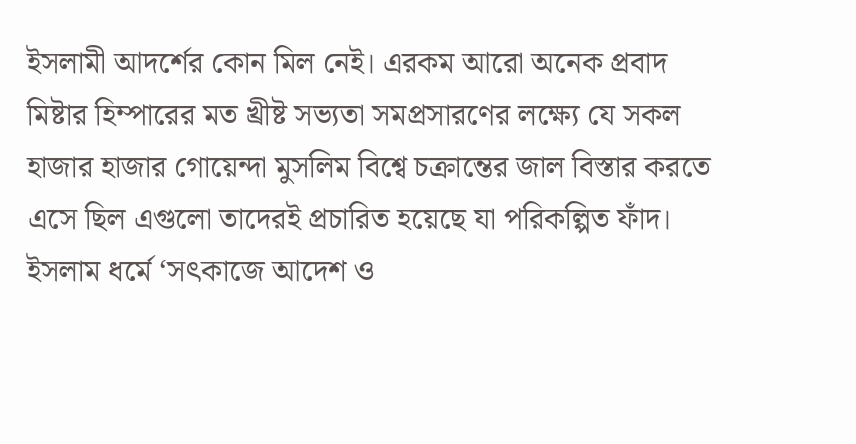ইসলামী আদর্শের কোন মিল নেই। এরকম আরো অনেক প্রবাদ মিষ্টার হিম্পারের মত খ্রীষ্ট সভ্যতা সমপ্রসারণের লক্ষ্যে যে সকল হাজার হাজার গোয়েন্দা মুসলিম বিশ্বে চক্রান্তের জাল বিস্তার করতে এসে ছিল এগুলো তাদেরই প্রচারিত হয়েছে যা পরিকল্পিত ফাঁদ।
ইসলাম ধর্মে ‘সৎকাজে আদেশ ও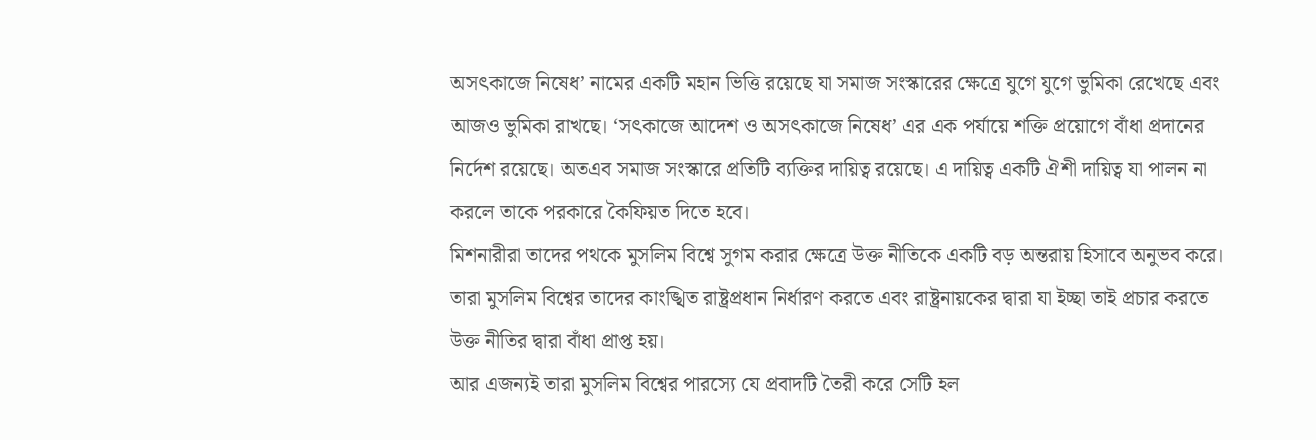অসৎকাজে নিষেধ’ নামের একটি মহান ভিত্তি রয়েছে যা সমাজ সংস্কারের ক্ষেত্রে যুগে যুগে ভুমিকা রেখেছে এবং আজও ভুমিকা রাখছে। ‘সৎকাজে আদেশ ও অসৎকাজে নিষেধ’ এর এক পর্যায়ে শক্তি প্রয়োগে বাঁধা প্রদানের নির্দেশ রয়েছে। অতএব সমাজ সংস্কারে প্রতিটি ব্যক্তির দায়িত্ব রয়েছে। এ দায়িত্ব একটি ঐশী দায়িত্ব যা পালন না করলে তাকে পরকারে কৈফিয়ত দিতে হবে।
মিশনারীরা তাদের পথকে মুসলিম বিশ্বে সুগম করার ক্ষেত্রে উক্ত নীতিকে একটি বড় অন্তরায় হিসাবে অনুভব করে। তারা মুসলিম বিশ্বের তাদের কাংঙ্খিত রাষ্ট্রপ্রধান নির্ধারণ করতে এবং রাষ্ট্রনায়কের দ্বারা যা ইচ্ছা তাই প্রচার করতে উক্ত নীতির দ্বারা বাঁধা প্রাপ্ত হয়।
আর এজন্যই তারা মুসলিম বিশ্বের পারস্যে যে প্রবাদটি তৈরী করে সেটি হল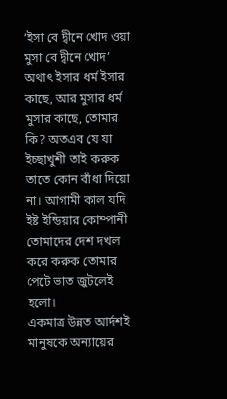‘ইসা বে দ্বীনে খোদ ওয়া মুসা বে দ্বীনে খোদ’ অথাৎ ইসার ধর্ম ইসার কাছে, আর মুসার ধর্ম মুসার কাছে, তোমার কি? অতএব যে যা ইচ্ছাখুশী তাই করুক তাতে কোন বাঁধা দিয়ো না। আগামী কাল যদি ইষ্ট ইন্ডিয়ার কোম্পানী তোমাদের দেশ দখল করে করুক তোমার পেটে ভাত জুটলেই হলো।
একমাত্র উন্নত আর্দশই মানুষকে অন্যায়ের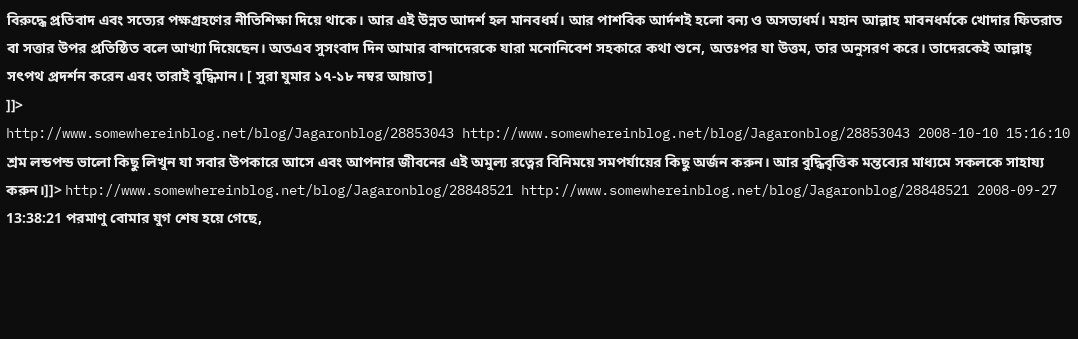বিরুদ্ধে প্রতিবাদ এবং সত্যের পক্ষগ্রহণের নীতিশিক্ষা দিয়ে থাকে। আর এই উন্নত আদর্শ হল মানবধর্ম। আর পাশবিক আর্দশই হলো বন্য ও অসভ্যধর্ম। মহান আল্লাহ মাবনধর্মকে খোদার ফিতরাত বা সত্তার উপর প্রতিষ্ঠিত বলে আখ্যা দিয়েছেন। অতএব সুসংবাদ দিন আমার বান্দাদেরকে যারা মনোনিবেশ সহকারে কথা শুনে, অতঃপর যা উত্তম, তার অনুসরণ করে। তাদেরকেই আল্লাহ্‌ সৎপথ প্রদর্শন করেন এবং তারাই বুদ্ধিমান। [ সুরা যুমার ১৭-১৮ নম্বর আয়াত]
]]>
http://www.somewhereinblog.net/blog/Jagaronblog/28853043 http://www.somewhereinblog.net/blog/Jagaronblog/28853043 2008-10-10 15:16:10
শ্রম লন্ডপন্ড ভালো কিছু লিখুন যা সবার উপকারে আসে এবং আপনার জীবনের এই অমুল্য রত্নের বিনিময়ে সমপর্যায়ের কিছু অর্জন করুন। আর বুদ্ধিবৃত্তিক মন্তব্যের মাধ্যমে সকলকে সাহায্য করুন।]]> http://www.somewhereinblog.net/blog/Jagaronblog/28848521 http://www.somewhereinblog.net/blog/Jagaronblog/28848521 2008-09-27 13:38:21 পরমাণু বোমার যুগ শেষ হয়ে গেছে,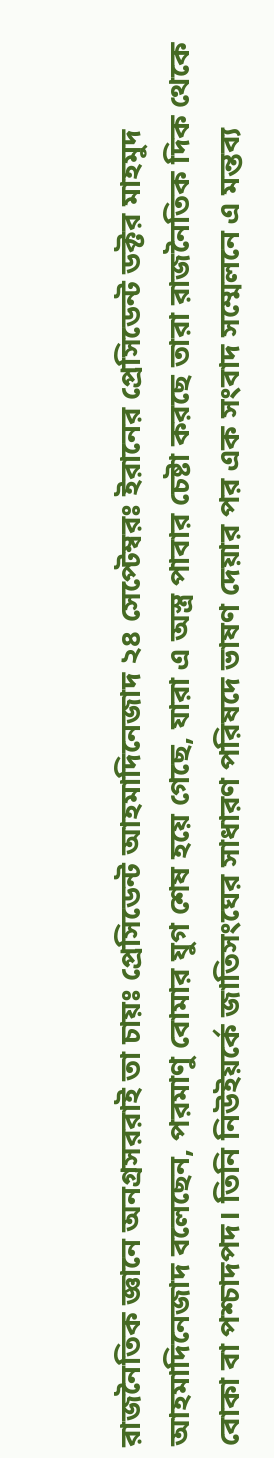রাজনৈতিক জ্ঞানে অনগ্রসররাই তা চায়ঃ প্রেসিডেন্ট আহমাদিনেজাদ ২৪ সেপ্টেম্বরঃ ইরানের প্রেসিডেন্ট ডক্টর মাহমুদ আহমাদিনেজাদ বলেছেন, পরমাণু বোমার যুগ শেষ হয়ে গেছে, যারা এ অস্ত্র পাবার চেষ্টা করছে তারা রাজনৈতিক দিক থেকে বোকা বা পশ্চাদপদ। তিনি নিউইয়র্কে জাতিসংঘের সাধারণ পরিষদে ভাষণ দেয়ার পর এক সংবাদ সম্মেলনে এ মন্তব্য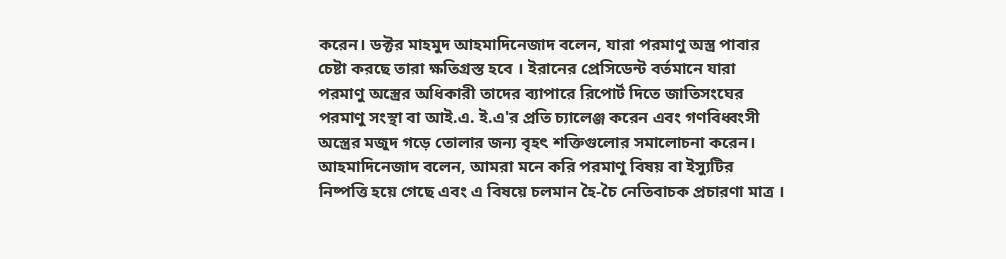করেন। ডক্টর মাহমুদ আহমাদিনেজাদ বলেন, যারা পরমাণু অস্ত্র পাবার চেষ্টা করছে তারা ক্ষতিগ্রস্ত হবে । ইরানের প্রেসিডেন্ট বর্তমানে যারা পরমাণু অস্ত্রের অধিকারী তাদের ব্যাপারে রিপোর্ট দিতে জাতিসংঘের পরমাণু সংস্থা বা আই.এ. ই.এ'র প্রতি চ্যালেঞ্জ করেন এবং গণবিধ্বংসী অস্ত্রের মজুদ গড়ে তোলার জন্য বৃহৎ শক্তিগুলোর সমালোচনা করেন। আহমাদিনেজাদ বলেন, আমরা মনে করি পরমাণু বিষয় বা ইস্যুটির নিষ্পত্তি হয়ে গেছে এবং এ বিষয়ে চলমান হৈ-চৈ নেতিবাচক প্রচারণা মাত্র ।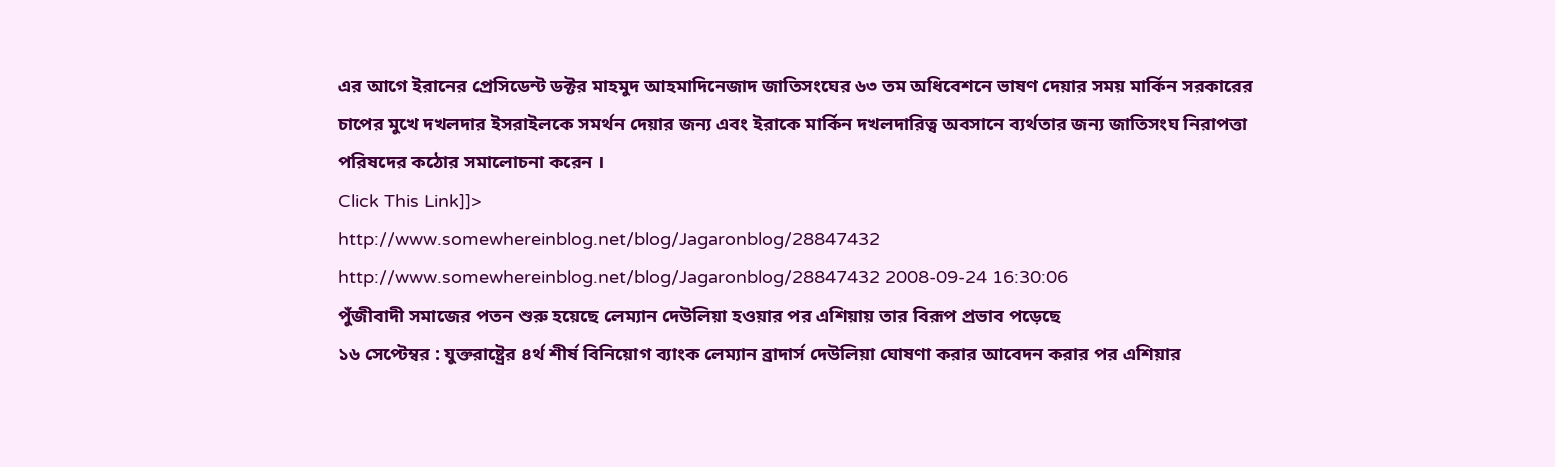এর আগে ইরানের প্রেসিডেন্ট ডক্টর মাহমুদ আহমাদিনেজাদ জাতিসংঘের ৬৩ তম অধিবেশনে ভাষণ দেয়ার সময় মার্কিন সরকারের চাপের মুখে দখলদার ইসরাইলকে সমর্থন দেয়ার জন্য এবং ইরাকে মার্কিন দখলদারিত্ব অবসানে ব্যর্থতার জন্য জাতিসংঘ নিরাপত্তা পরিষদের কঠোর সমালোচনা করেন ।
Click This Link]]>
http://www.somewhereinblog.net/blog/Jagaronblog/28847432 http://www.somewhereinblog.net/blog/Jagaronblog/28847432 2008-09-24 16:30:06
পুঁজীবাদী সমাজের পতন শুরু হয়েছে লেম্যান দেউলিয়া হওয়ার পর এশিয়ায় তার বিরূপ প্রভাব পড়েছে
১৬ সেপ্টেম্বর : যুক্তরাষ্ট্রের ৪র্থ শীর্ষ বিনিয়োগ ব্যাংক লেম্যান ব্রাদার্স দেউলিয়া ঘোষণা করার আবেদন করার পর এশিয়ার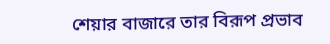শেয়ার বাজারে তার বিরূপ প্রভাব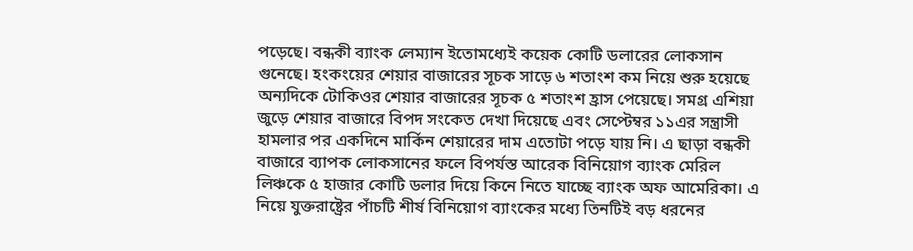পড়েছে। বন্ধকী ব্যাংক লেম্যান ইতোমধ্যেই কয়েক কোটি ডলারের লোকসান গুনেছে। হংকংয়ের শেয়ার বাজারের সূচক সাড়ে ৬ শতাংশ কম নিয়ে শুরু হয়েছে অন্যদিকে টোকিওর শেয়ার বাজারের সূচক ৫ শতাংশ হ্রাস পেয়েছে। সমগ্র এশিয়া জুড়ে শেয়ার বাজারে বিপদ সংকেত দেখা দিয়েছে এবং সেপ্টেম্বর ১১এর সন্ত্রাসী হামলার পর একদিনে মার্কিন শেয়ারের দাম এতোটা পড়ে যায় নি। এ ছাড়া বন্ধকী বাজারে ব্যাপক লোকসানের ফলে বিপর্যস্ত আরেক বিনিয়োগ ব্যাংক মেরিল লিঞ্চকে ৫ হাজার কোটি ডলার দিয়ে কিনে নিতে যাচ্ছে ব্যাংক অফ আমেরিকা। এ নিয়ে যুক্তরাষ্ট্রের পাঁচটি শীর্ষ বিনিয়োগ ব্যাংকের মধ্যে তিনটিই বড় ধরনের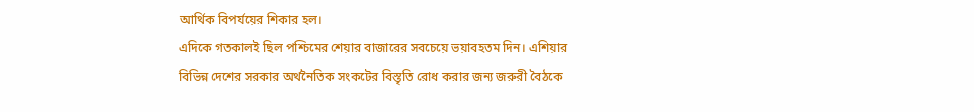আর্থিক বিপর্যয়ের শিকার হল।
এদিকে গতকালই ছিল পশ্চিমের শেয়ার বাজারের সবচেয়ে ভয়াবহতম দিন। এশিয়ার বিভিন্ন দেশের সরকার অর্থনৈতিক সংকটের বিস্তৃতি রোধ করার জন্য জরুরী বৈঠকে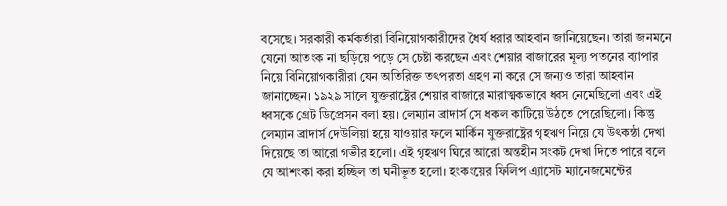বসেছে। সরকারী কর্মকর্তারা বিনিয়োগকারীদের ধৈর্য ধরার আহবান জানিয়েছেন। তারা জনমনে যেনো আতংক না ছড়িয়ে পড়ে সে চেষ্টা করছেন এবং শেয়ার বাজারের মূল্য পতনের ব্যাপার নিয়ে বিনিয়োগকারীরা যেন অতিরিক্ত তৎপরতা গ্রহণ না করে সে জন্যও তারা আহবান জানাচ্ছেন। ১৯২৯ সালে যুক্তরাষ্ট্রের শেয়ার বাজারে মারাত্মকভাবে ধ্বস নেমেছিলো এবং এই ধ্বসকে গ্রেট ডিপ্রেসন বলা হয়। লেম্যান ব্রাদার্স সে ধকল কাটিয়ে উঠতে পেরেছিলো। কিন্তু লেম্যান ব্রাদার্স দেউলিয়া হয়ে যাওয়ার ফলে মার্কিন যুক্তরাষ্ট্রের গৃহঋণ নিয়ে যে উৎকন্ঠা দেখা দিয়েছে তা আরো গভীর হলো। এই গৃহঋণ ঘিরে আরো অন্তহীন সংকট দেখা দিতে পারে বলে যে আশংকা করা হচ্ছিল তা ঘনীভূত হলো। হংকংয়ের ফিলিপ এ্যাসেট ম্যানেজমেন্টের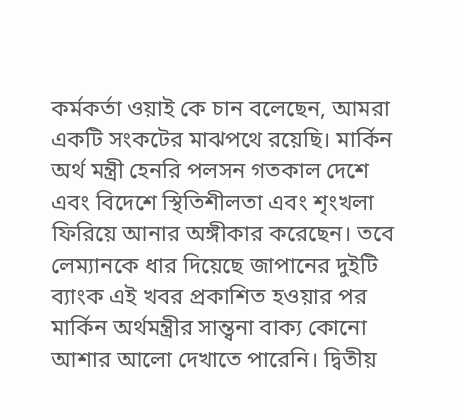কর্মকর্তা ওয়াই কে চান বলেছেন, আমরা একটি সংকটের মাঝপথে রয়েছি। মার্কিন অর্থ মন্ত্রী হেনরি পলসন গতকাল দেশে এবং বিদেশে স্থিতিশীলতা এবং শৃংখলা ফিরিয়ে আনার অঙ্গীকার করেছেন। তবে লেম্যানকে ধার দিয়েছে জাপানের দুইটি ব্যাংক এই খবর প্রকাশিত হওয়ার পর মার্কিন অর্থমন্ত্রীর সান্ত্বনা বাক্য কোনো আশার আলো দেখাতে পারেনি। দ্বিতীয়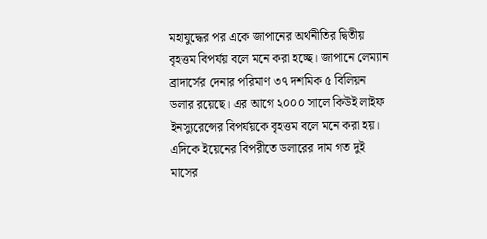মহাযুদ্ধের পর একে জাপানের অর্থনীতির দ্বিতীয় বৃহত্তম বিপর্যয় বলে মনে করা হচ্ছে। জাপানে লেম্যান ব্রাদার্সের দেনার পরিমাণ ৩৭ দশমিক ৫ বিলিয়ন ডলার রয়েছে। এর আগে ২০০০ সালে কিউই লাইফ ইনস্যুরেন্সের বিপর্যয়কে বৃহত্তম বলে মনে করা হয়। এদিকে ইয়েনের বিপরীতে ডলারের দাম গত দুই মাসের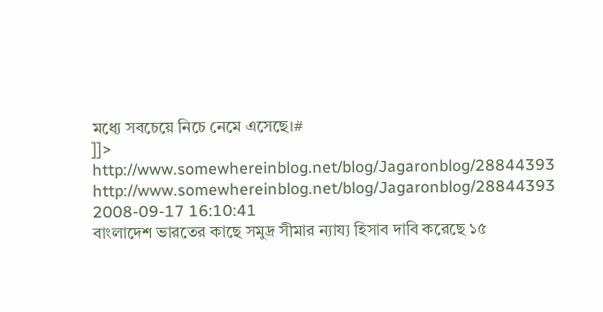মধ্যে সবচেয়ে নিচে নেমে এসেছে।#
]]>
http://www.somewhereinblog.net/blog/Jagaronblog/28844393 http://www.somewhereinblog.net/blog/Jagaronblog/28844393 2008-09-17 16:10:41
বাংলাদেশ ভারতের কাছে সমুদ্র সীমার ন্যায্য হিসাব দাবি করেছে ১৫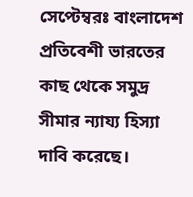সেপ্টেম্বরঃ বাংলাদেশ প্রতিবেশী ভারতের কাছ থেকে সমুদ্র সীমার ন্যায্য হিস্যা দাবি করেছে।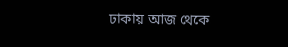ঢাকায় আজ থেকে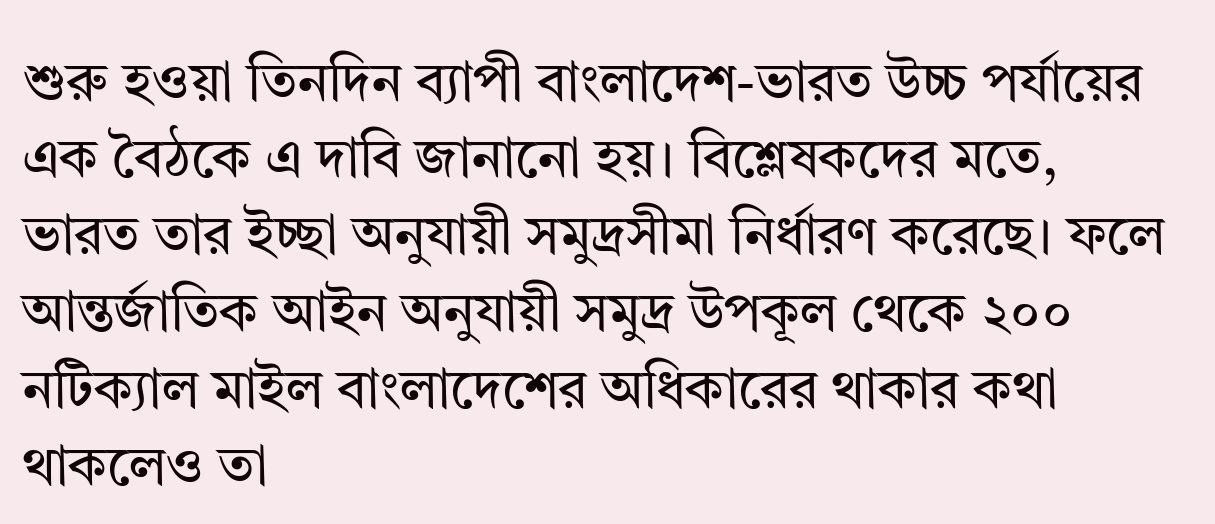শুরু হওয়া তিনদিন ব্যাপী বাংলাদেশ-ভারত উচ্চ পর্যায়ের এক বৈঠকে এ দাবি জানানো হয়। বিশ্লেষকদের মতে, ভারত তার ইচ্ছা অনুযায়ী সমুদ্রসীমা নির্ধারণ করেছে। ফলে আন্তর্জাতিক আইন অনুযায়ী সমুদ্র উপকূল থেকে ২০০ নটিক্যাল মাইল বাংলাদেশের অধিকারের থাকার কথা থাকলেও তা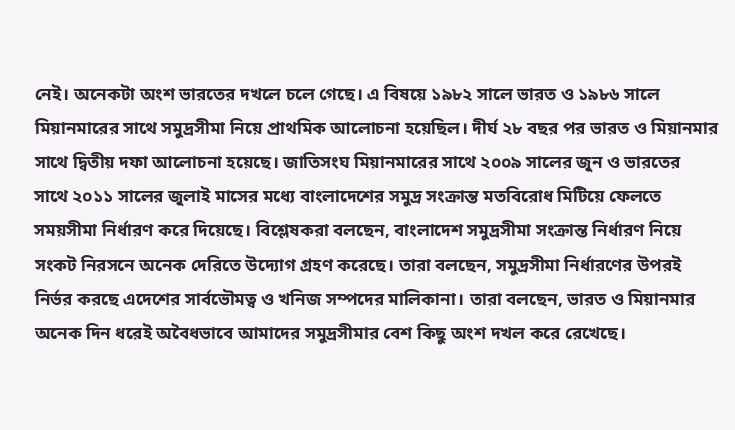নেই। অনেকটা অংশ ভারতের দখলে চলে গেছে। এ বিষয়ে ১৯৮২ সালে ভারত ও ১৯৮৬ সালে মিয়ানমারের সাথে সমুদ্রসীমা নিয়ে প্রাথমিক আলোচনা হয়েছিল। দীর্ঘ ২৮ বছর পর ভারত ও মিয়ানমার সাথে দ্বিতীয় দফা আলোচনা হয়েছে। জাতিসংঘ মিয়ানমারের সাথে ২০০৯ সালের জুন ও ভারতের সাথে ২০১১ সালের জুলাই মাসের মধ্যে বাংলাদেশের সমুদ্র সংক্রান্ত মতবিরোধ মিটিয়ে ফেলতে সময়সীমা নির্ধারণ করে দিয়েছে। বিশ্লেষকরা বলছেন, বাংলাদেশ সমুদ্রসীমা সংক্রান্ত নির্ধারণ নিয়ে সংকট নিরসনে অনেক দেরিতে উদ্যোগ গ্রহণ করেছে। তারা বলছেন, সমুদ্রসীমা নির্ধারণের উপরই নির্ভর করছে এদেশের সার্বভৌমত্ব ও খনিজ সম্পদের মালিকানা। তারা বলছেন, ভারত ও মিয়ানমার অনেক দিন ধরেই অবৈধভাবে আমাদের সমুদ্রসীমার বেশ কিছু অংশ দখল করে রেখেছে।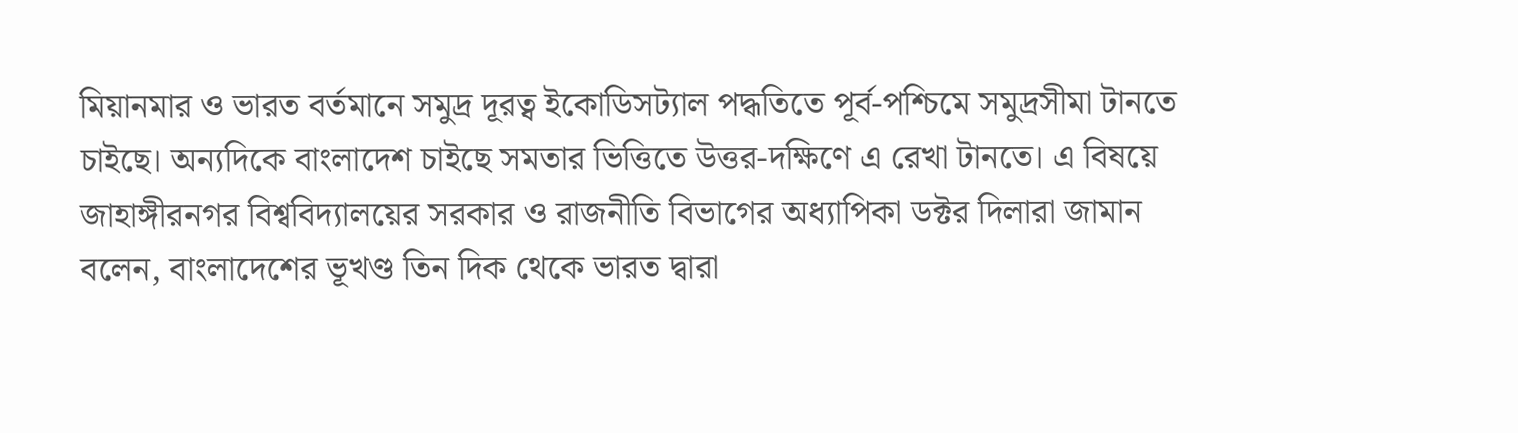মিয়ানমার ও ভারত বর্তমানে সমুদ্র দূরত্ব ইকোডিসট্যাল পদ্ধতিতে পূর্ব-পশ্চিমে সমুদ্রসীমা টানতে চাইছে। অন্যদিকে বাংলাদেশ চাইছে সমতার ভিত্তিতে উত্তর-দক্ষিণে এ রেখা টানতে। এ বিষয়ে জাহাঙ্গীরনগর বিশ্ববিদ্যালয়ের সরকার ও রাজনীতি বিভাগের অধ্যাপিকা ডক্টর দিলারা জামান বলেন, বাংলাদেশের ভূখণ্ড তিন দিক থেকে ভারত দ্বারা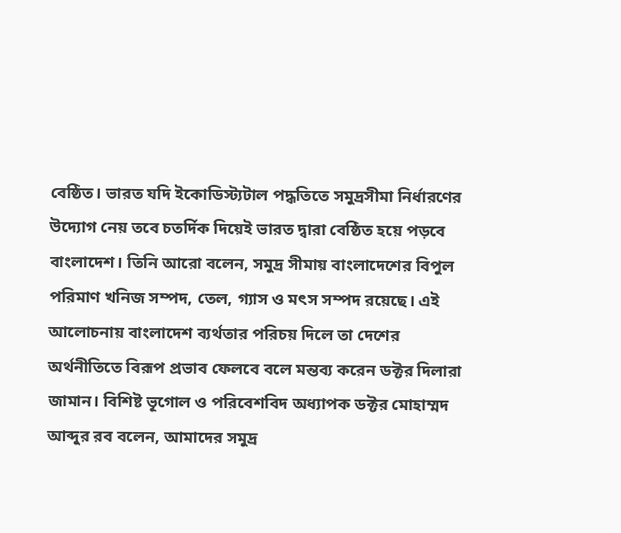বেষ্ঠিত। ভারত যদি ইকোডিস্ট্যটাল পদ্ধতিতে সমুদ্রসীমা নির্ধারণের উদ্যোগ নেয় তবে চতর্দিক দিয়েই ভারত দ্বারা বেষ্ঠিত হয়ে পড়বে বাংলাদেশ। তিনি আরো বলেন, সমুদ্র সীমায় বাংলাদেশের বিপুল পরিমাণ খনিজ সম্পদ, তেল, গ্যাস ও মৎস সম্পদ রয়েছে। এই আলোচনায় বাংলাদেশ ব্যর্থতার পরিচয় দিলে তা দেশের অর্থনীতিতে বিরূপ প্রভাব ফেলবে বলে মন্তব্য করেন ডক্টর দিলারা জামান। বিশিষ্ট ভূগোল ও পরিবেশবিদ অধ্যাপক ডক্টর মোহাম্মদ আব্দুর রব বলেন, আমাদের সমুদ্র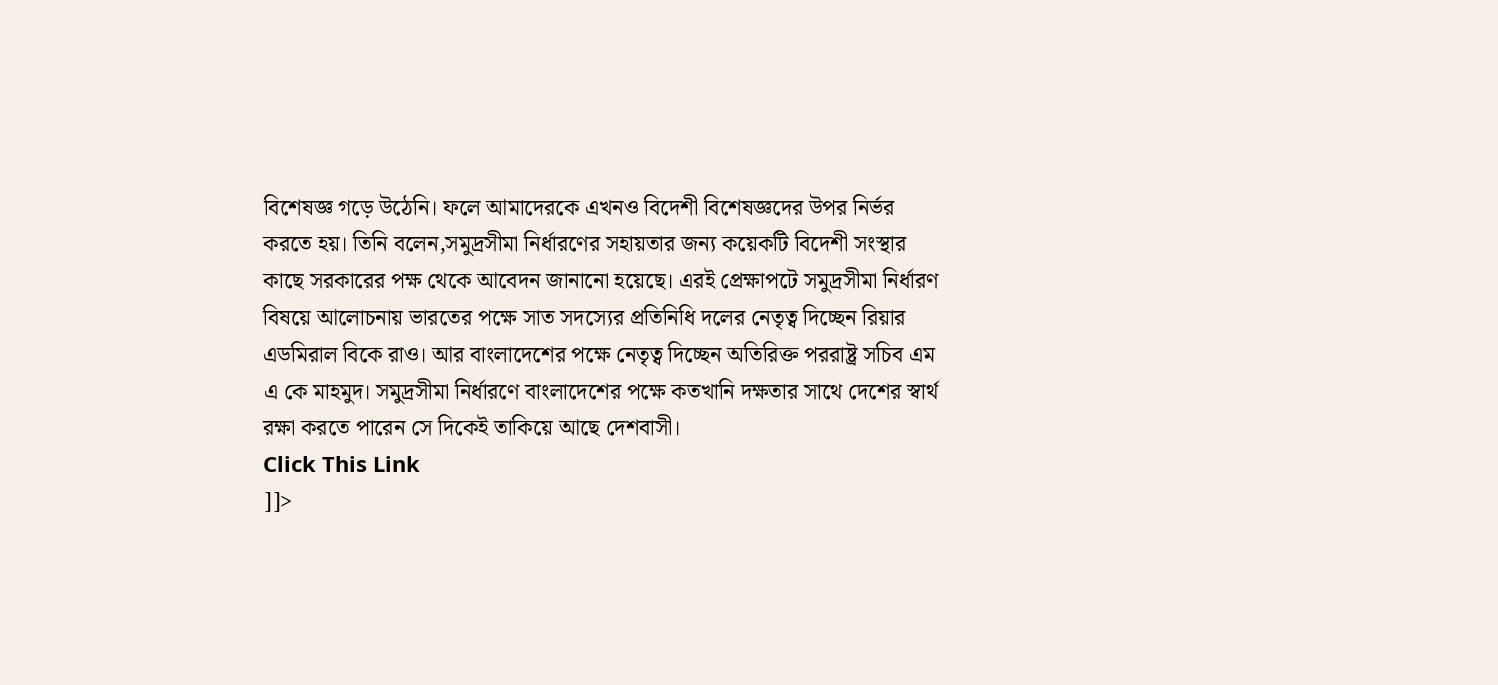বিশেষজ্ঞ গড়ে উঠেনি। ফলে আমাদেরকে এখনও বিদেশী বিশেষজ্ঞদের উপর নির্ভর করতে হয়। তিনি বলেন,সমুদ্রসীমা নির্ধারণের সহায়তার জন্য কয়েকটি বিদেশী সংস্থার কাছে সরকারের পক্ষ থেকে আবেদন জানানো হয়েছে। এরই প্রেক্ষাপটে সমুদ্রসীমা নির্ধারণ বিষয়ে আলোচনায় ভারতের পক্ষে সাত সদস্যের প্রতিনিধি দলের নেতৃত্ব দিচ্ছেন রিয়ার এডমিরাল বিকে রাও। আর বাংলাদেশের পক্ষে নেতৃত্ব দিচ্ছেন অতিরিক্ত পররাষ্ট্র সচিব এম এ কে মাহমুদ। সমুদ্রসীমা নির্ধারণে বাংলাদেশের পক্ষে কতখানি দক্ষতার সাথে দেশের স্বার্থ রক্ষা করতে পারেন সে দিকেই তাকিয়ে আছে দেশবাসী।
Click This Link
]]>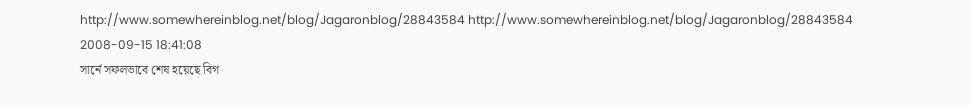http://www.somewhereinblog.net/blog/Jagaronblog/28843584 http://www.somewhereinblog.net/blog/Jagaronblog/28843584 2008-09-15 18:41:08
সার্নে সফলভাবে শেষ হয়েছে বিগ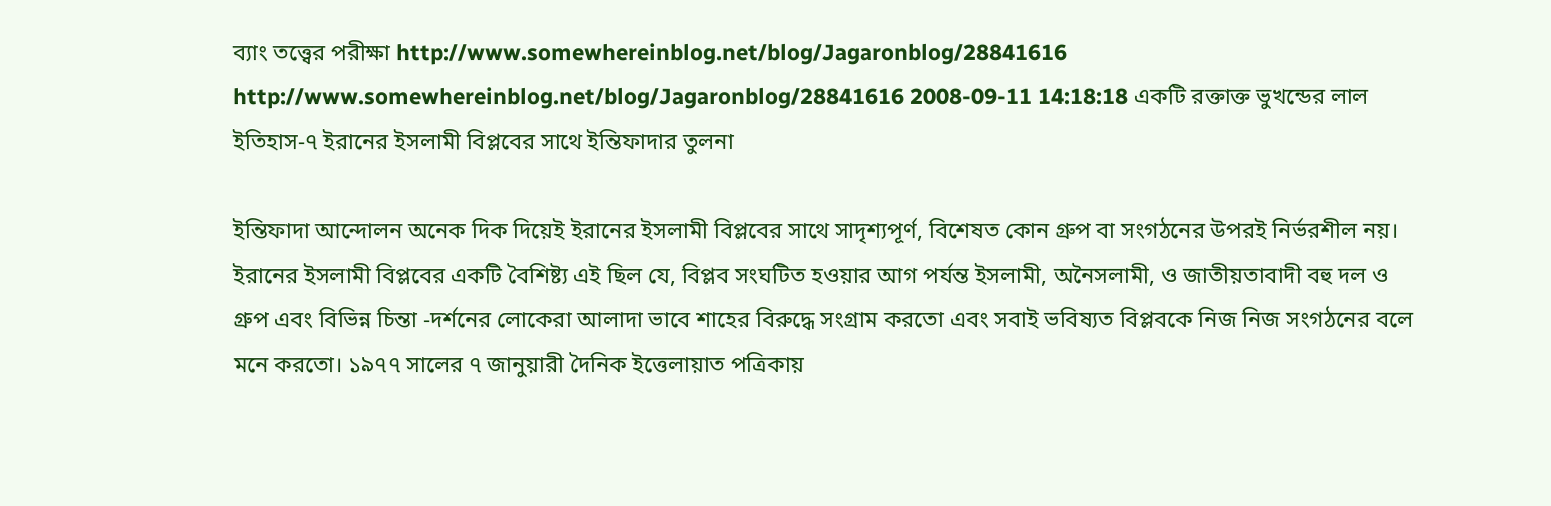ব্যাং তত্ত্বের পরীক্ষা http://www.somewhereinblog.net/blog/Jagaronblog/28841616 http://www.somewhereinblog.net/blog/Jagaronblog/28841616 2008-09-11 14:18:18 একটি রক্তাক্ত ভুখন্ডের লাল ইতিহাস-৭ ইরানের ইসলামী বিপ্লবের সাথে ইন্তিফাদার তুলনা

ইন্তিফাদা আন্দোলন অনেক দিক দিয়েই ইরানের ইসলামী বিপ্লবের সাথে সাদৃশ্যপূর্ণ, বিশেষত কোন গ্রুপ বা সংগঠনের উপরই নির্ভরশীল নয়। ইরানের ইসলামী বিপ্লবের একটি বৈশিষ্ট্য এই ছিল যে, বিপ্লব সংঘটিত হওয়ার আগ পর্যন্ত ইসলামী, অনৈসলামী, ও জাতীয়তাবাদী বহু দল ও গ্রুপ এবং বিভিন্ন চিন্তা -দর্শনের লোকেরা আলাদা ভাবে শাহের বিরুদ্ধে সংগ্রাম করতো এবং সবাই ভবিষ্যত বিপ্লবকে নিজ নিজ সংগঠনের বলে মনে করতো। ১৯৭৭ সালের ৭ জানুয়ারী দৈনিক ইত্তেলায়াত পত্রিকায়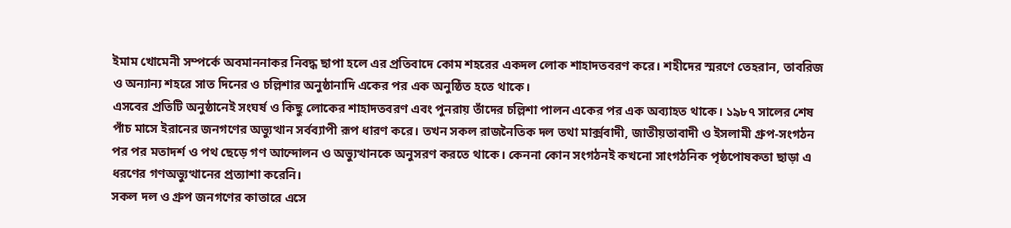ইমাম খোমেনী সম্পর্কে অবমাননাকর নিবদ্ধ ছাপা হলে এর প্রতিবাদে কোম শহরের একদল লোক শাহাদতবরণ করে। শহীদের স্মরণে তেহরান, তাবরিজ ও অন্যান্য শহরে সাত দিনের ও চল্লিশার অনুষ্ঠানাদি একের পর এক অনুষ্ঠিত হতে থাকে।
এসবের প্রতিটি অনুষ্ঠানেই সংঘর্ষ ও কিছু লোকের শাহাদতবরণ এবং পুনরায় তাঁদের চল্লিশা পালন একের পর এক অব্যাহত থাকে। ১৯৮৭ সালের শেষ পাঁচ মাসে ইরানের জনগণের অভ্যুত্থান সর্বব্যাপী রূপ ধারণ করে। তখন সকল রাজনৈতিক দল তথা মার্ক্সবাদী, জাতীয়তাবাদী ও ইসলামী গ্রুপ-সংগঠন পর পর মতাদর্শ ও পথ ছেড়ে গণ আন্দোলন ও অভ্যুত্থানকে অনুসরণ করতে থাকে। কেননা কোন সংগঠনই কখনো সাংগঠনিক পৃষ্ঠপোষকতা ছাড়া এ ধরণের গণঅভ্যুত্থানের প্রত্যাশা করেনি।
সকল দল ও গ্রুপ জনগণের কাতারে এসে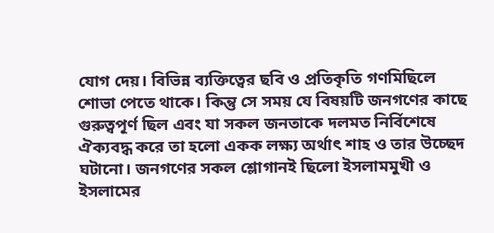যোগ দেয়। বিভিন্ন ব্যক্তিত্বের ছবি ও প্রতিকৃতি গণমিছিলে শোভা পেতে থাকে। কিন্তু সে সময় যে বিষয়টি জনগণের কাছে গুরুত্বপূর্ণ ছিল এবং যা সকল জনতাকে দলমত নির্বিশেষে ঐক্যবদ্ধ করে তা হলো একক লক্ষ্য অর্থাৎ শাহ ও তার উচ্ছেদ ঘটানো। জনগণের সকল শ্লোগানই ছিলো ইসলামমুখী ও ইসলামের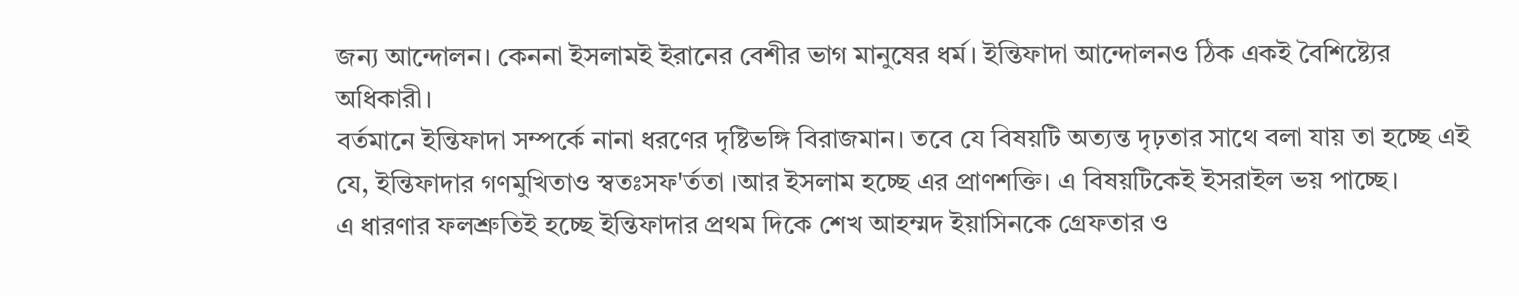জন্য আন্দোলন। কেননা ইসলামই ইরানের বেশীর ভাগ মানুষের ধর্ম। ইন্তিফাদা আন্দোলনও ঠিক একই বৈশিষ্ট্যের অধিকারী।
বর্তমানে ইন্তিফাদা সম্পর্কে নানা ধরণের দৃষ্টিভঙ্গি বিরাজমান। তবে যে বিষয়টি অত্যন্ত দৃঢ়তার সাথে বলা যায় তা হচ্ছে এই যে, ইন্তিফাদার গণমুখিতাও স্বতঃসফ'র্ততা ।আর ইসলাম হচ্ছে এর প্রাণশক্তি। এ বিষয়টিকেই ইসরাইল ভয় পাচ্ছে।
এ ধারণার ফলশ্রুতিই হচ্ছে ইন্তিফাদার প্রথম দিকে শেখ আহম্মদ ইয়াসিনকে গ্রেফতার ও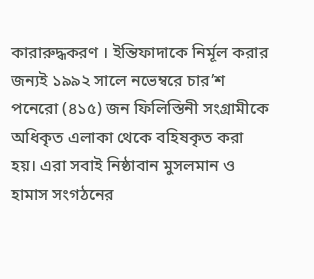কারারুদ্ধকরণ । ইন্তিফাদাকে নির্মূল করার জন্যই ১৯৯২ সালে নভেম্বরে চার’শ পনেরো (৪১৫) জন ফিলিস্তিনী সংগ্রামীকে অধিকৃত এলাকা থেকে বহিষকৃত করা হয়। এরা সবাই নিষ্ঠাবান মুসলমান ও হামাস সংগঠনের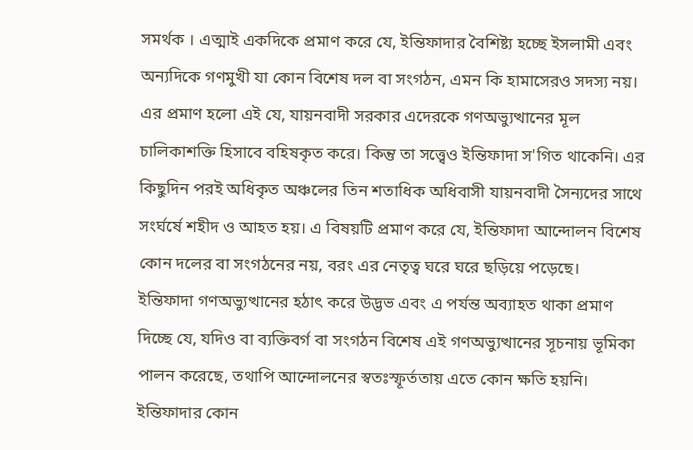সমর্থক । এত্মাই একদিকে প্রমাণ করে যে, ইন্তিফাদার বৈশিষ্ট্য হচ্ছে ইসলামী এবং অন্যদিকে গণমুখী যা কোন বিশেষ দল বা সংগঠন, এমন কি হামাসেরও সদস্য নয়। এর প্রমাণ হলো এই যে, যায়নবাদী সরকার এদেরকে গণঅভ্যুত্থানের মূল চালিকাশক্তি হিসাবে বহিষকৃত করে। কিন্তু তা সত্ত্বেও ইন্তিফাদা স'গিত থাকেনি। এর কিছুদিন পরই অধিকৃত অঞ্চলের তিন শতাধিক অধিবাসী যায়নবাদী সৈন্যদের সাথে সংর্ঘর্ষে শহীদ ও আহত হয়। এ বিষয়টি প্রমাণ করে যে, ইন্তিফাদা আন্দোলন বিশেষ কোন দলের বা সংগঠনের নয়, বরং এর নেতৃত্ব ঘরে ঘরে ছড়িয়ে পড়েছে।
ইন্তিফাদা গণঅভ্যুত্থানের হঠাৎ করে উদ্ভভ এবং এ পর্যন্ত অব্যাহত থাকা প্রমাণ দিচ্ছে যে, যদিও বা ব্যক্তিবর্গ বা সংগঠন বিশেষ এই গণঅভ্যুত্থানের সূচনায় ভূমিকা পালন করেছে, তথাপি আন্দোলনের স্বতঃস্ফূর্ততায় এতে কোন ক্ষতি হয়নি। ইন্তিফাদার কোন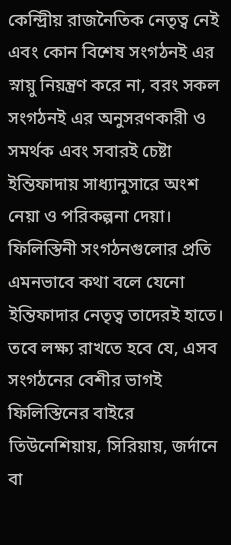কেন্দ্রিীয় রাজনৈতিক নেতৃত্ব নেই এবং কোন বিশেষ সংগঠনই এর স্নায়ু নিয়ন্ত্রণ করে না, বরং সকল সংগঠনই এর অনুসরণকারী ও সমর্থক এবং সবারই চেষ্টা ইন্তিফাদায় সাধ্যানুসারে অংশ নেয়া ও পরিকল্পনা দেয়া।
ফিলিস্তিনী সংগঠনগুলোর প্রতি এমনভাবে কথা বলে যেনো ইন্তিফাদার নেতৃত্ব তাদেরই হাতে। তবে লক্ষ্য রাখতে হবে যে, এসব সংগঠনের বেশীর ভাগই ফিলিস্তিনের বাইরে তিউনেশিয়ায়, সিরিয়ায়, জর্দানে বা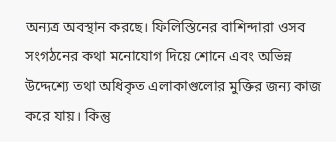অন্যত্র অবস্থান করছে। ফিলিস্তিনের বাশিন্দারা ওসব সংগঠনের কথা মনোযোগ দিয়ে শোনে এবং অভিন্ন উদ্দেশ্যে তথা অধিকৃত এলাকাগুলোর মুক্তির জন্য কাজ করে যায়। কিন্তু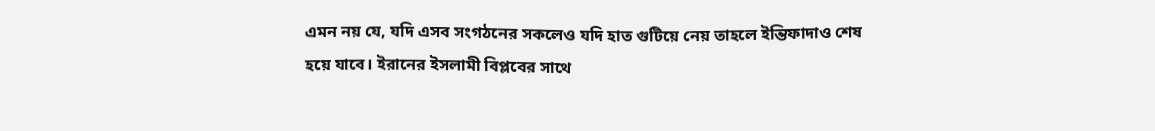এমন নয় যে, যদি এসব সংগঠনের সকলেও যদি হাত গুটিয়ে নেয় তাহলে ইন্তিফাদাও শেষ হয়ে যাবে। ইরানের ইসলামী বিপ্লবের সাথে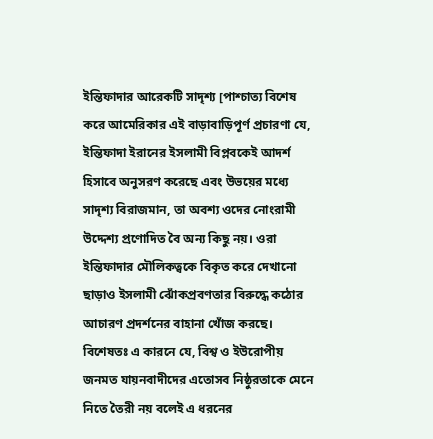ইন্তিফাদার আরেকটি সাদৃশ্য [পাশ্চাত্য বিশেষ করে আমেরিকার এই বাড়াবাড়িপূর্ণ প্রচারণা যে, ইন্তিফাদা ইরানের ইসলামী বিপ্লবকেই আদর্শ হিসাবে অনুসরণ করেছে এবং উভয়ের মধ্যে সাদৃশ্য বিরাজমান, তা অবশ্য ওদের নোংরামী উদ্দেশ্য প্রণোদিত বৈ অন্য কিছু নয়। ওরা ইন্তিফাদার মৌলিকত্বকে বিকৃত করে দেখানো ছাড়াও ইসলামী ঝোঁকপ্রবণতার বিরুদ্ধে কঠোর আচারণ প্রদর্শনের বাহানা খোঁজ করছে। বিশেষতঃ এ কারনে যে, বিশ্ব ও ইউরোপীয় জনমত যায়নবাদীদের এতোসব নিষ্ঠুরতাকে মেনে নিতে তৈরী নয় বলেই এ ধরনের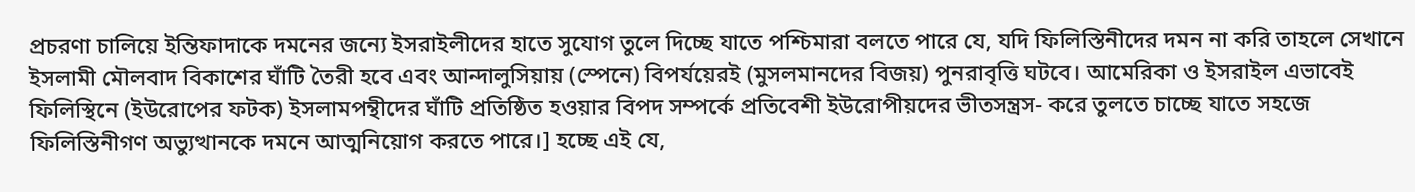প্রচরণা চালিয়ে ইন্তিফাদাকে দমনের জন্যে ইসরাইলীদের হাতে সুযোগ তুলে দিচ্ছে যাতে পশ্চিমারা বলতে পারে যে, যদি ফিলিস্তিনীদের দমন না করি তাহলে সেখানে ইসলামী মৌলবাদ বিকাশের ঘাঁটি তৈরী হবে এবং আন্দালুসিয়ায় (স্পেনে) বিপর্যয়েরই (মুসলমানদের বিজয়) পুনরাবৃত্তি ঘটবে। আমেরিকা ও ইসরাইল এভাবেই ফিলিস্থিনে (ইউরোপের ফটক) ইসলামপন্থীদের ঘাঁটি প্রতিষ্ঠিত হওয়ার বিপদ সম্পর্কে প্রতিবেশী ইউরোপীয়দের ভীতসন্ত্রস- করে তুলতে চাচ্ছে যাতে সহজে ফিলিস্তিনীগণ অভ্যুত্থানকে দমনে আত্মনিয়োগ করতে পারে।] হচ্ছে এই যে,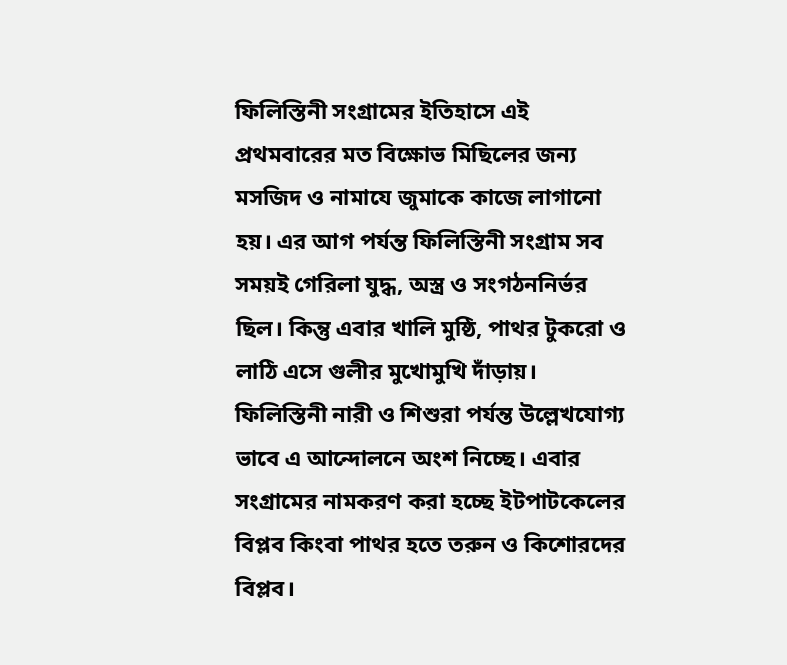ফিলিস্তিনী সংগ্রামের ইতিহাসে এই প্রথমবারের মত বিক্ষোভ মিছিলের জন্য মসজিদ ও নামাযে জুমাকে কাজে লাগানো হয়। এর আগ পর্যন্ত ফিলিস্তিনী সংগ্রাম সব সময়ই গেরিলা যুদ্ধ, অস্ত্র ও সংগঠননির্ভর ছিল। কিন্তু এবার খালি মুষ্ঠি, পাথর টুকরো ও লাঠি এসে গুলীর মুখোমুখি দাঁড়ায়। ফিলিস্তিনী নারী ও শিশুরা পর্যন্ত উল্লেখযোগ্য ভাবে এ আন্দোলনে অংশ নিচ্ছে। এবার সংগ্রামের নামকরণ করা হচ্ছে ইটপাটকেলের বিপ্লব কিংবা পাথর হতে তরুন ও কিশোরদের বিপ্লব।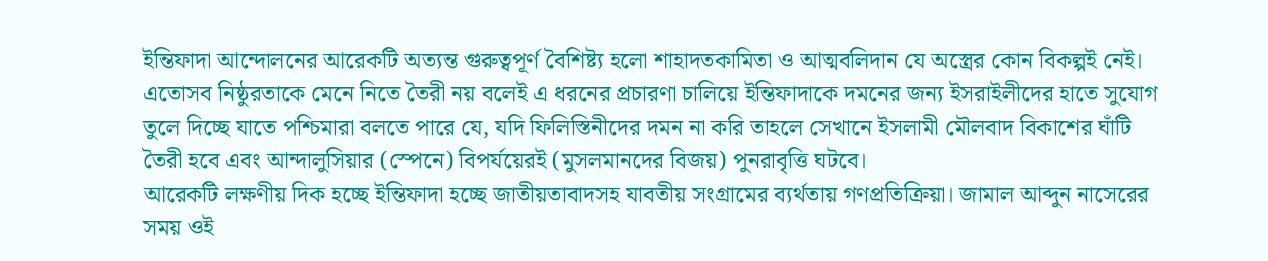ইন্তিফাদা আন্দোলনের আরেকটি অত্যন্ত গুরুত্বপূর্ণ বৈশিষ্ট্য হলো শাহাদতকামিতা ও আত্মবলিদান যে অস্ত্রের কোন বিকল্পই নেই। এতোসব নিষ্ঠুরতাকে মেনে নিতে তৈরী নয় বলেই এ ধরনের প্রচারণা চালিয়ে ইন্তিফাদাকে দমনের জন্য ইসরাইলীদের হাতে সুযোগ তুলে দিচ্ছে যাতে পশ্চিমারা বলতে পারে যে, যদি ফিলিস্তিনীদের দমন না করি তাহলে সেখানে ইসলামী মৌলবাদ বিকাশের ঘাঁটি তৈরী হবে এবং আন্দালুসিয়ার (স্পেনে) বিপর্যয়েরই (মুসলমানদের বিজয়) পুনরাবৃত্তি ঘটবে।
আরেকটি লক্ষণীয় দিক হচ্ছে ইন্তিফাদা হচ্ছে জাতীয়তাবাদসহ যাবতীয় সংগ্রামের ব্যর্থতায় গণপ্রতিক্রিয়া। জামাল আব্দুন নাসেরের সময় ওই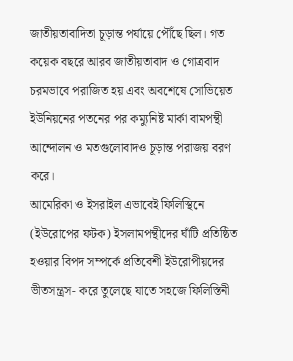জাতীয়তাবাদিতা চূড়ান্ত পর্যায়ে পৌঁছে ছিল। গত কয়েক বছরে আরব জাতীয়তাবাদ ও গোত্রবাদ চরমভাবে পরাজিত হয় এবং অবশেষে সোভিয়েত ইউনিয়নের পতনের পর কম্যুনিষ্ট মার্কা বামপন্থী আন্দোলন ও মতগুলোবাদও চূড়ান্ত পরাজয় বরণ করে।
আমেরিকা ও ইসরাইল এভাবেই ফিলিস্থিনে (ইউরোপের ফটক) ইসলামপন্থীদের ঘাঁটি প্রতিষ্ঠিত হওয়ার বিপদ সম্পর্কে প্রতিবেশী ইউরোপীয়দের ভীতসন্ত্রস- করে তুলেছে যাতে সহজে ফিলিস্তিনী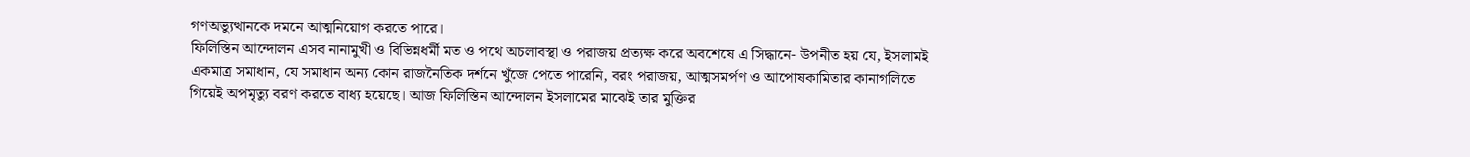গণঅভ্যুত্থানকে দমনে আত্মনিয়োগ করতে পারে।
ফিলিস্তিন আন্দোলন এসব নানামুখী ও বিভিন্নধর্মী মত ও পথে অচলাবস্থা ও পরাজয় প্রত্যক্ষ করে অবশেষে এ সিদ্ধানে- উপনীত হয় যে, ইসলামই একমাত্র সমাধান, যে সমাধান অন্য কোন রাজনৈতিক দর্শনে খুঁজে পেতে পারেনি, বরং পরাজয়, আত্মসমর্পণ ও আপোষকামিতার কানাগলিতে গিয়েই অপমৃত্যু বরণ করতে বাধ্য হয়েছে। আজ ফিলিস্তিন আন্দোলন ইসলামের মাঝেই তার মুক্তির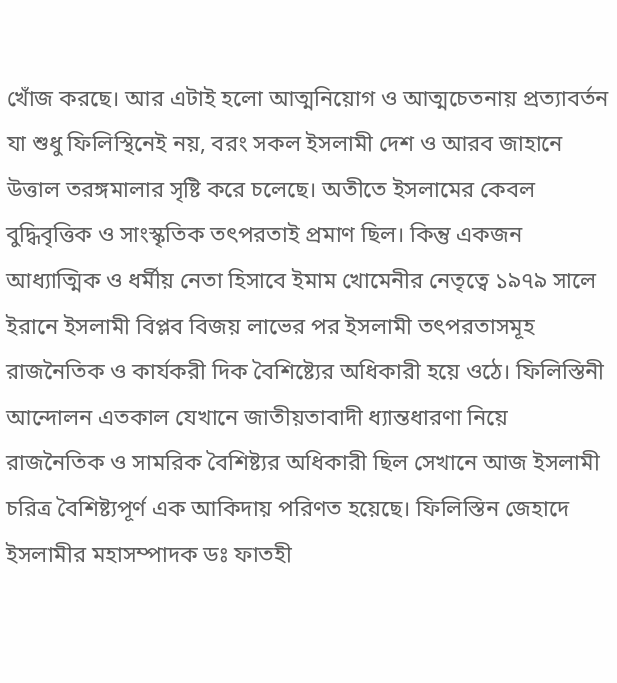খোঁজ করছে। আর এটাই হলো আত্মনিয়োগ ও আত্মচেতনায় প্রত্যাবর্তন যা শুধু ফিলিস্থিনেই নয়, বরং সকল ইসলামী দেশ ও আরব জাহানে উত্তাল তরঙ্গমালার সৃষ্টি করে চলেছে। অতীতে ইসলামের কেবল বুদ্ধিবৃত্তিক ও সাংস্কৃতিক তৎপরতাই প্রমাণ ছিল। কিন্তু একজন আধ্যাত্মিক ও ধর্মীয় নেতা হিসাবে ইমাম খোমেনীর নেতৃত্বে ১৯৭৯ সালে ইরানে ইসলামী বিপ্লব বিজয় লাভের পর ইসলামী তৎপরতাসমূহ রাজনৈতিক ও কার্যকরী দিক বৈশিষ্ট্যের অধিকারী হয়ে ওঠে। ফিলিস্তিনী আন্দোলন এতকাল যেখানে জাতীয়তাবাদী ধ্যান্তধারণা নিয়ে রাজনৈতিক ও সামরিক বৈশিষ্ট্যর অধিকারী ছিল সেখানে আজ ইসলামী চরিত্র বৈশিষ্ট্যপূর্ণ এক আকিদায় পরিণত হয়েছে। ফিলিস্তিন জেহাদে ইসলামীর মহাসম্পাদক ডঃ ফাতহী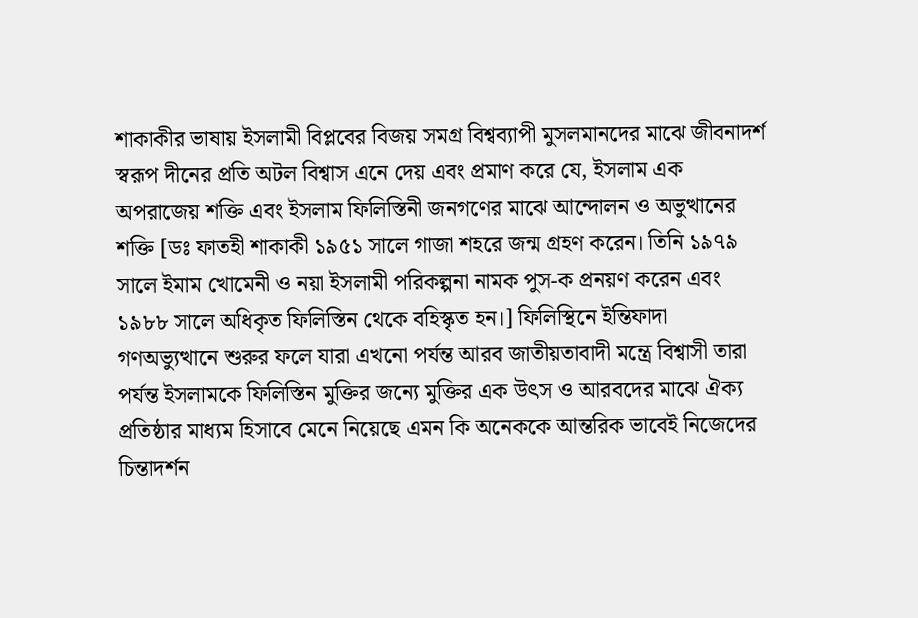শাকাকীর ভাষায় ইসলামী বিপ্লবের বিজয় সমগ্র বিশ্বব্যাপী মুসলমানদের মাঝে জীবনাদর্শ স্বরূপ দীনের প্রতি অটল বিশ্বাস এনে দেয় এবং প্রমাণ করে যে, ইসলাম এক অপরাজেয় শক্তি এবং ইসলাম ফিলিস্তিনী জনগণের মাঝে আন্দোলন ও অভুত্থানের শক্তি [ডঃ ফাতহী শাকাকী ১৯৫১ সালে গাজা শহরে জন্ম গ্রহণ করেন। তিনি ১৯৭৯ সালে ইমাম খোমেনী ও নয়া ইসলামী পরিকল্পনা নামক পুস-ক প্রনয়ণ করেন এবং ১৯৮৮ সালে অধিকৃত ফিলিস্তিন থেকে বহিস্কৃত হন।] ফিলিস্থিনে ইন্তিফাদা গণঅভ্যুত্থানে শুরুর ফলে যারা এখনো পর্যন্ত আরব জাতীয়তাবাদী মন্ত্রে বিশ্বাসী তারা পর্যন্ত ইসলামকে ফিলিস্তিন মুক্তির জন্যে মুক্তির এক উৎস ও আরবদের মাঝে ঐক্য প্রতিষ্ঠার মাধ্যম হিসাবে মেনে নিয়েছে এমন কি অনেককে আন্তরিক ভাবেই নিজেদের চিন্তাদর্শন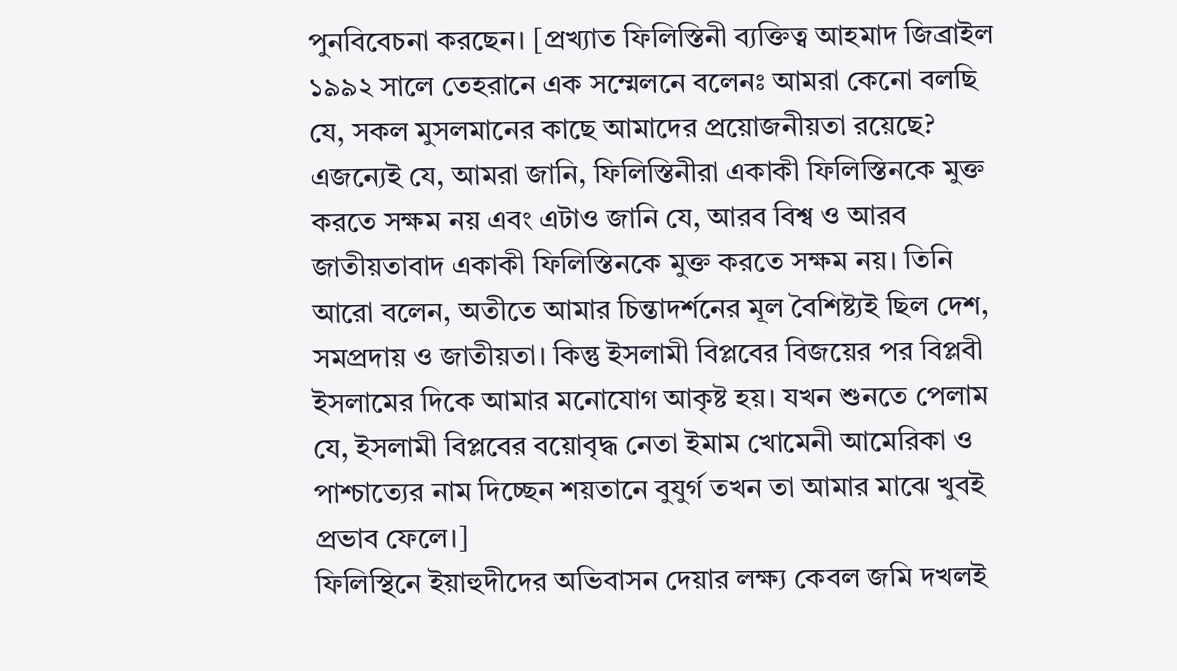পুনবিবেচনা করছেন। [প্রখ্যাত ফিলিস্তিনী ব্যক্তিত্ব আহমাদ জিব্রাইল ১৯৯২ সালে তেহরানে এক সম্মেলনে বলেনঃ আমরা কেনো বলছি যে, সকল মুসলমানের কাছে আমাদের প্রয়োজনীয়তা রয়েছে? এজন্যেই যে, আমরা জানি, ফিলিস্তিনীরা একাকী ফিলিস্তিনকে মুক্ত করতে সক্ষম নয় এবং এটাও জানি যে, আরব বিশ্ব ও আরব জাতীয়তাবাদ একাকী ফিলিস্তিনকে মুক্ত করতে সক্ষম নয়। তিনি আরো বলেন, অতীতে আমার চিন্তাদর্শনের মূল বৈশিষ্ট্যই ছিল দেশ, সমপ্রদায় ও জাতীয়তা। কিন্তু ইসলামী বিপ্লবের বিজয়ের পর বিপ্লবী ইসলামের দিকে আমার মনোযোগ আকৃষ্ট হয়। যখন শুনতে পেলাম যে, ইসলামী বিপ্লবের বয়োবৃদ্ধ নেতা ইমাম খোমেনী আমেরিকা ও পাশ্চাত্যের নাম দিচ্ছেন শয়তানে বুযুর্গ তখন তা আমার মাঝে খুবই প্রভাব ফেলে।]
ফিলিস্থিনে ইয়াহুদীদের অভিবাসন দেয়ার লক্ষ্য কেবল জমি দখলই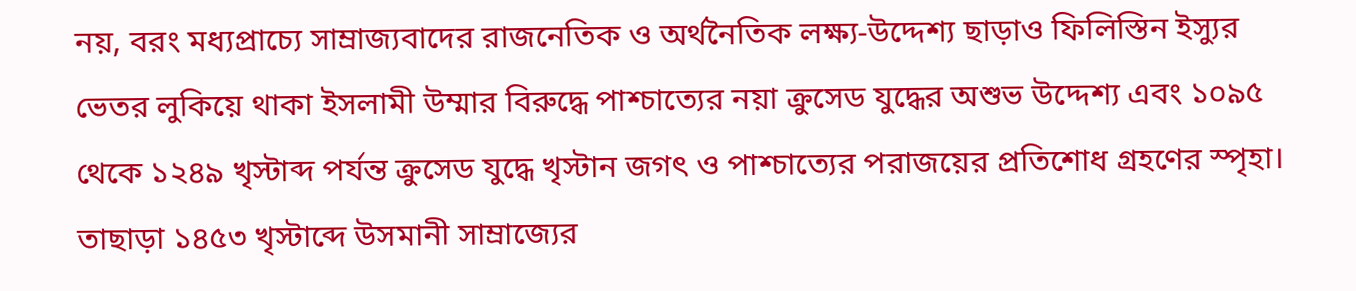নয়, বরং মধ্যপ্রাচ্যে সাম্রাজ্যবাদের রাজনেতিক ও অর্থনৈতিক লক্ষ্য-উদ্দেশ্য ছাড়াও ফিলিস্তিন ইস্যুর ভেতর লুকিয়ে থাকা ইসলামী উম্মার বিরুদ্ধে পাশ্চাত্যের নয়া ক্রুসেড যুদ্ধের অশুভ উদ্দেশ্য এবং ১০৯৫ থেকে ১২৪৯ খৃস্টাব্দ পর্যন্ত ক্রুসেড যুদ্ধে খৃস্টান জগৎ ও পাশ্চাত্যের পরাজয়ের প্রতিশোধ গ্রহণের স্পৃহা। তাছাড়া ১৪৫৩ খৃস্টাব্দে উসমানী সাম্রাজ্যের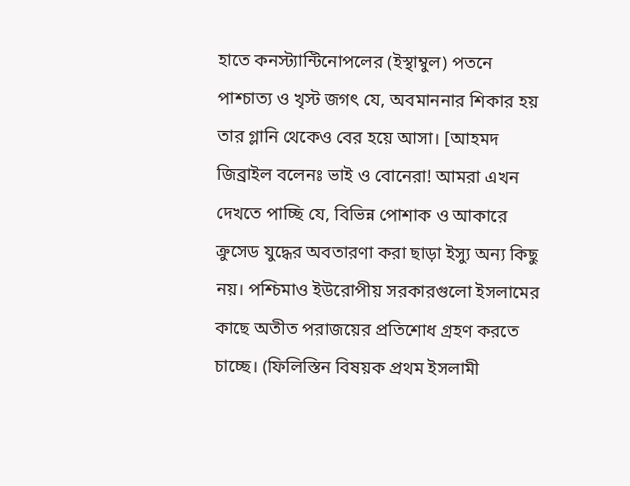হাতে কনস্ট্যান্টিনোপলের (ইস্থাম্বুল) পতনে পাশ্চাত্য ও খৃস্ট জগৎ যে, অবমাননার শিকার হয় তার গ্লানি থেকেও বের হয়ে আসা। [আহমদ জিব্রাইল বলেনঃ ভাই ও বোনেরা! আমরা এখন দেখতে পাচ্ছি যে, বিভিন্ন পোশাক ও আকারে ক্রুসেড যুদ্ধের অবতারণা করা ছাড়া ইস্যু অন্য কিছু নয়। পশ্চিমাও ইউরোপীয় সরকারগুলো ইসলামের কাছে অতীত পরাজয়ের প্রতিশোধ গ্রহণ করতে চাচ্ছে। (ফিলিস্তিন বিষয়ক প্রথম ইসলামী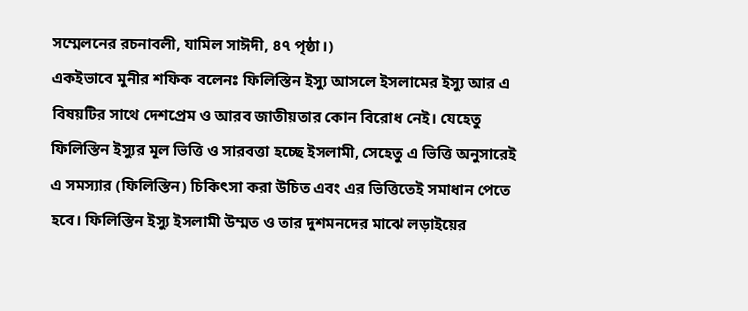সম্মেলনের রচনাবলী, যামিল সাঈদী, ৪৭ পৃষ্ঠা।)
একইভাবে মুনীর শফিক বলেনঃ ফিলিস্তিন ইস্যু আসলে ইসলামের ইস্যু আর এ বিষয়টির সাথে দেশপ্রেম ও আরব জাতীয়তার কোন বিরোধ নেই। যেহেতু ফিলিস্তিন ইস্যুর মূল ভিত্তি ও সারবত্তা হচ্ছে ইসলামী, সেহেতু এ ভিত্তি অনুসারেই এ সমস্যার (ফিলিস্তিন) চিকিৎসা করা উচিত এবং এর ভিত্তিতেই সমাধান পেতে হবে। ফিলিস্তিন ইস্যু ইসলামী উম্মত ও তার দুশমনদের মাঝে লড়াইয়ের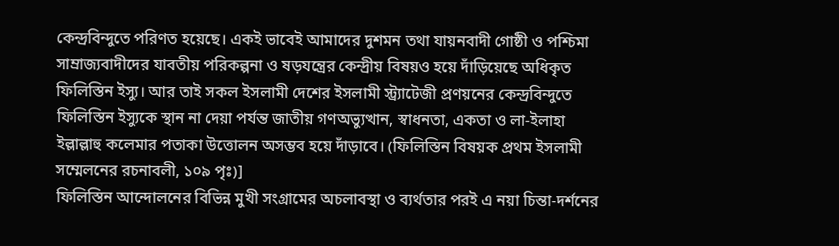কেন্দ্রবিন্দুতে পরিণত হয়েছে। একই ভাবেই আমাদের দুশমন তথা যায়নবাদী গোষ্ঠী ও পশ্চিমা সাম্রাজ্যবাদীদের যাবতীয় পরিকল্পনা ও ষড়যন্ত্রের কেন্দ্রীয় বিষয়ও হয়ে দাঁড়িয়েছে অধিকৃত ফিলিস্তিন ইস্যু। আর তাই সকল ইসলামী দেশের ইসলামী স্ট্র্যাটেজী প্রণয়নের কেন্দ্রবিন্দুতে ফিলিস্তিন ইস্যুকে স্থান না দেয়া পর্যন্ত জাতীয় গণঅভ্যুত্থান, স্বাধনতা, একতা ও লা-ইলাহা ইল্লাল্লাহু কলেমার পতাকা উত্তোলন অসম্ভব হয়ে দাঁড়াবে। (ফিলিস্তিন বিষয়ক প্রথম ইসলামী সম্মেলনের রচনাবলী, ১০৯ পৃঃ)]
ফিলিস্তিন আন্দোলনের বিভিন্ন মুখী সংগ্রামের অচলাবস্থা ও ব্যর্থতার পরই এ নয়া চিন্তা-দর্শনের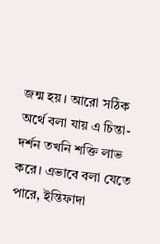জন্ম হয়। আরো সঠিক অর্থে বলা যায় এ চিন্তা-দর্শন তখনি শক্তি লাভ করে। এভাবে বলা যেতে পারে, ইন্তিফাদা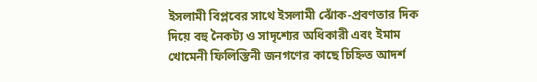ইসলামী বিপ্লবের সাথে ইসলামী ঝোঁক-প্রবণতার দিক দিয়ে বহু নৈকট্য ও সাদৃশ্যের অধিকারী এবং ইমাম খোমেনী ফিলিস্তিনী জনগণের কাছে চিহ্নিত আদর্শ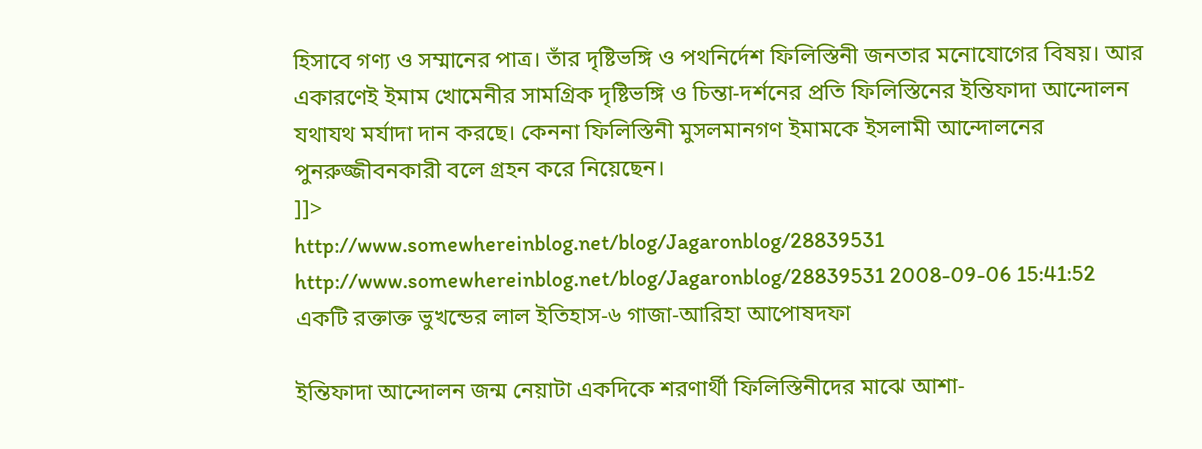হিসাবে গণ্য ও সম্মানের পাত্র। তাঁর দৃষ্টিভঙ্গি ও পথনির্দেশ ফিলিস্তিনী জনতার মনোযোগের বিষয়। আর একারণেই ইমাম খোমেনীর সামগ্রিক দৃষ্টিভঙ্গি ও চিন্তা-দর্শনের প্রতি ফিলিস্তিনের ইন্তিফাদা আন্দোলন যথাযথ মর্যাদা দান করছে। কেননা ফিলিস্তিনী মুসলমানগণ ইমামকে ইসলামী আন্দোলনের পুনরুজ্জীবনকারী বলে গ্রহন করে নিয়েছেন।
]]>
http://www.somewhereinblog.net/blog/Jagaronblog/28839531 http://www.somewhereinblog.net/blog/Jagaronblog/28839531 2008-09-06 15:41:52
একটি রক্তাক্ত ভুখন্ডের লাল ইতিহাস-৬ গাজা-আরিহা আপোষদফা

ইন্তিফাদা আন্দোলন জন্ম নেয়াটা একদিকে শরণার্থী ফিলিস্তিনীদের মাঝে আশা-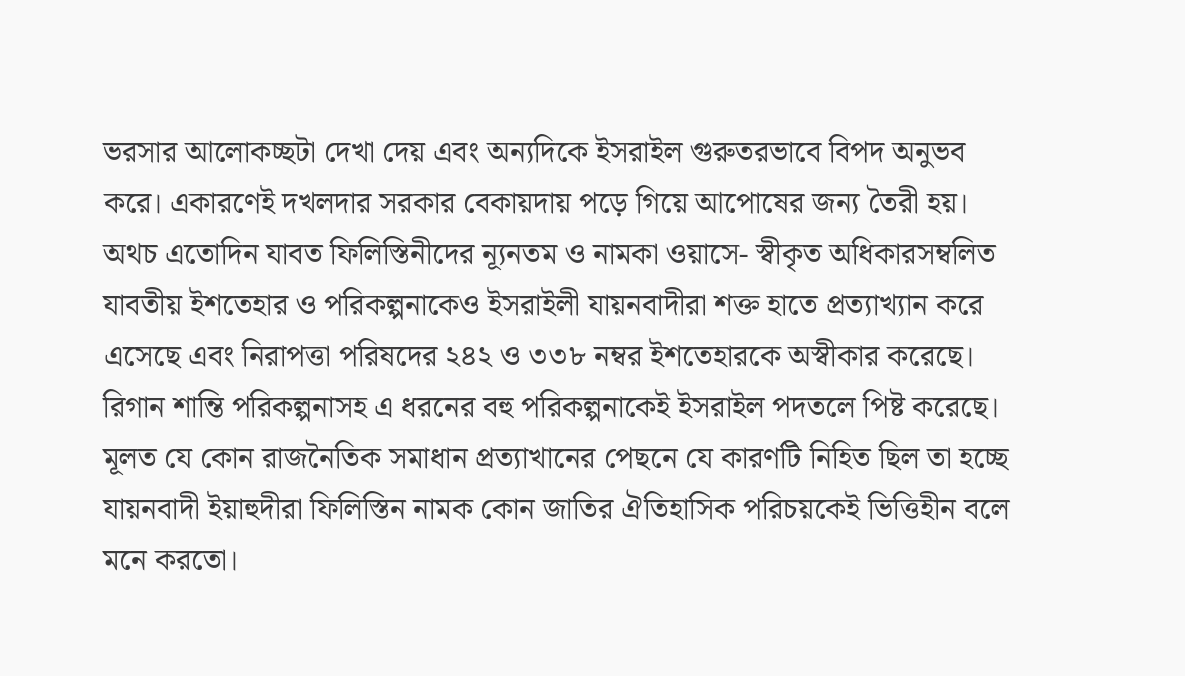ভরসার আলোকচ্ছটা দেখা দেয় এবং অন্যদিকে ইসরাইল গুরুতরভাবে বিপদ অনুভব করে। একারণেই দখলদার সরকার বেকায়দায় পড়ে গিয়ে আপোষের জন্য তৈরী হয়। অথচ এতোদিন যাবত ফিলিস্তিনীদের ন্যূনতম ও নামকা ওয়াসে- স্বীকৃত অধিকারসম্বলিত যাবতীয় ইশতেহার ও পরিকল্পনাকেও ইসরাইলী যায়নবাদীরা শক্ত হাতে প্রত্যাখ্যান করে এসেছে এবং নিরাপত্তা পরিষদের ২৪২ ও ৩৩৮ নম্বর ইশতেহারকে অস্বীকার করেছে। রিগান শান্তি পরিকল্পনাসহ এ ধরনের বহু পরিকল্পনাকেই ইসরাইল পদতলে পিষ্ট করেছে। মূলত যে কোন রাজনৈতিক সমাধান প্রত্যাখানের পেছনে যে কারণটি নিহিত ছিল তা হচ্ছে যায়নবাদী ইয়াহুদীরা ফিলিস্তিন নামক কোন জাতির ঐতিহাসিক পরিচয়কেই ভিত্তিহীন বলে মনে করতো।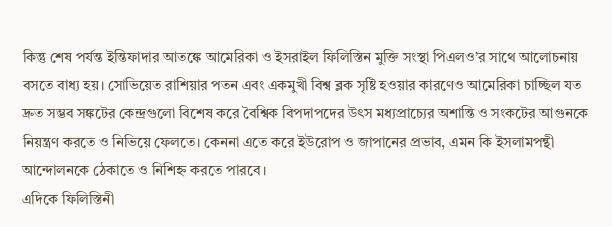কিন্তু শেষ পর্যন্ত ইন্তিফাদার আতঙ্কে আমেরিকা ও ইসরাইল ফিলিস্তিন মুক্তি সংস্থা পিএলও’র সাথে আলোচনায় বসতে বাধ্য হয়। সোভিয়েত রাশিয়ার পতন এবং একমুখী বিশ্ব ব্লক সৃষ্টি হওয়ার কারণেও আমেরিকা চাচ্ছিল যত দ্রুত সম্ভব সঙ্কটের কেন্দ্রগুলো বিশেষ করে বৈশ্বিক বিপদাপদের উৎস মধ্যপ্রাচ্যের অশান্তি ও সংকটের আগুনকে নিয়ন্ত্রণ করতে ও নিভিয়ে ফেলতে। কেননা এতে করে ইউরোপ ও জাপানের প্রভাব, এমন কি ইসলামপন্থী আন্দোলনকে ঠেকাতে ও নিশিহ্ন করতে পারবে।
এদিকে ফিলিস্তিনী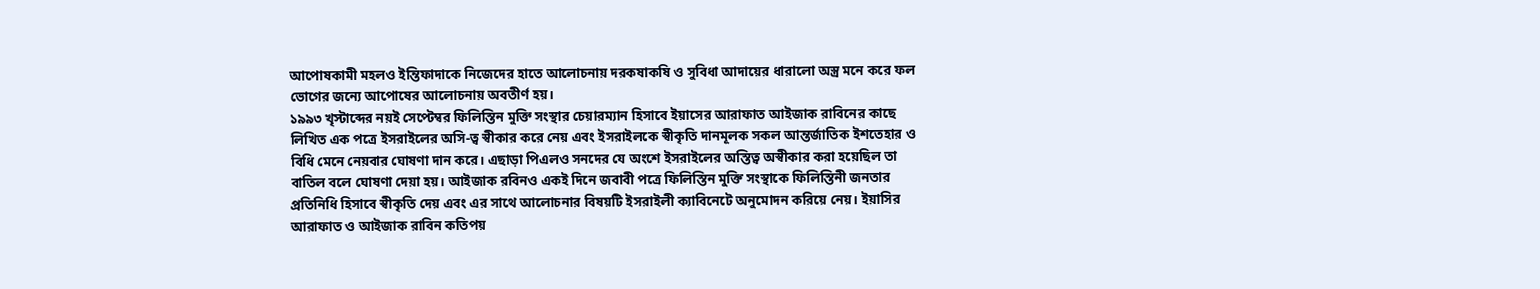আপোষকামী মহলও ইন্তিফাদাকে নিজেদের হাতে আলোচনায় দরকষাকষি ও সুবিধা আদায়ের ধারালো অস্ত্র মনে করে ফল ভোগের জন্যে আপোষের আলোচনায় অবতীর্ণ হয়।
১৯৯৩ খৃস্টাব্দের নয়ই সেপ্টেম্বর ফিলিস্তিন মুক্তি সংস্থার চেয়ারম্যান হিসাবে ইয়াসের আরাফাত আইজাক রাবিনের কাছে লিখিত এক পত্রে ইসরাইলের অসি-ত্ব স্বীকার করে নেয় এবং ইসরাইলকে স্বীকৃতি দানমূলক সকল আন্তর্জাতিক ইশতেহার ও বিধি মেনে নেয়বার ঘোষণা দান করে। এছাড়া পিএলও সনদের যে অংশে ইসরাইলের অস্তিত্ব অস্বীকার করা হয়েছিল তা বাতিল বলে ঘোষণা দেয়া হয়। আইজাক রবিনও একই দিনে জবাবী পত্রে ফিলিস্তিন মুক্তি সংস্থাকে ফিলিস্তিনী জনতার প্রতিনিধি হিসাবে স্বীকৃতি দেয় এবং এর সাথে আলোচনার বিষয়টি ইসরাইলী ক্যাবিনেটে অনুমোদন করিয়ে নেয়। ইয়াসির আরাফাত ও আইজাক রাবিন কতিপয়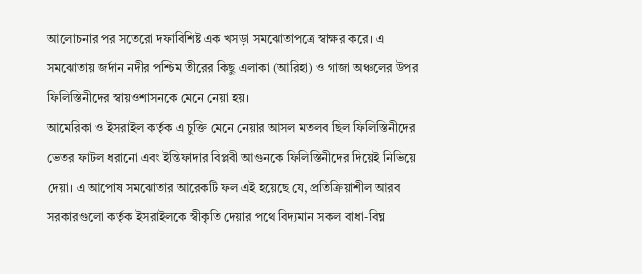আলোচনার পর সতেরো দফাবিশিষ্ট এক খসড়া সমঝোতাপত্রে স্বাক্ষর করে। এ সমঝোতায় জর্দান নদীর পশ্চিম তীরের কিছু এলাকা (আরিহা) ও গাজা অঞ্চলের উপর ফিলিস্তিনীদের স্বায়ওশাসনকে মেনে নেয়া হয়।
আমেরিকা ও ইসরাইল কর্তৃক এ চুক্তি মেনে নেয়ার আসল মতলব ছিল ফিলিস্তিনীদের ভেতর ফাটল ধরানো এবং ইন্তিফাদার বিপ্লবী আগুনকে ফিলিস্তিনীদের দিয়েই নিভিয়ে দেয়া। এ আপোষ সমঝোতার আরেকটি ফল এই হয়েছে যে, প্রতিক্রিয়াশীল আরব সরকারগুলো কর্তৃক ইসরাইলকে স্বীকৃতি দেয়ার পথে বিদ্যমান সকল বাধা-বিঘ্ন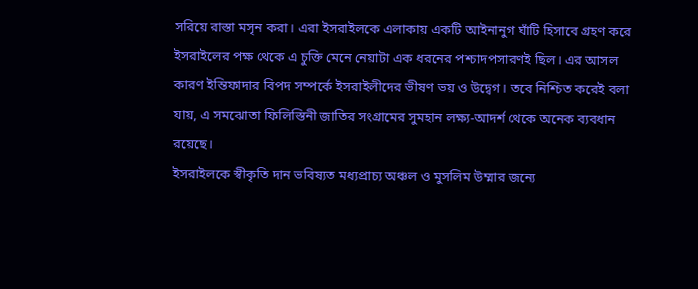সরিয়ে রাস্তা মসৃন করা। এরা ইসরাইলকে এলাকায় একটি আইনানুগ ঘাঁটি হিসাবে গ্রহণ করে ইসরাইলের পক্ষ থেকে এ চুক্তি মেনে নেয়াটা এক ধরনের পশ্চাদপসারণই ছিল। এর আসল কারণ ইন্তিফাদার বিপদ সম্পর্কে ইসরাইলীদের ভীষণ ভয় ও উদ্বেগ। তবে নিশ্চিত করেই বলা যায়, এ সমঝোতা ফিলিস্তিনী জাতির সংগ্রামের সুমহান লক্ষ্য-আদর্শ থেকে অনেক ব্যবধান রয়েছে।
ইসরাইলকে স্বীকৃতি দান ভবিষ্যত মধ্যপ্রাচ্য অঞ্চল ও মুসলিম উম্মার জন্যে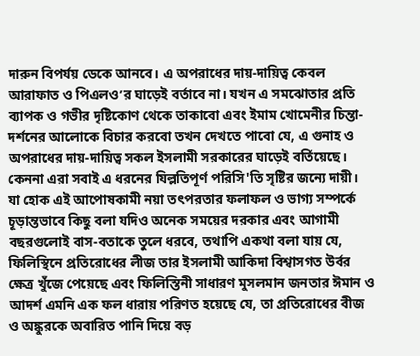দারুন বিপর্যয় ডেকে আনবে। এ অপরাধের দায়-দায়িত্ব কেবল আরাফাত ও পিএলও’র ঘাড়েই বর্তাবে না। যখন এ সমঝোতার প্রতি ব্যাপক ও গভীর দৃষ্টিকোণ থেকে তাকাবো এবং ইমাম খোমেনীর চিন্তা-দর্শনের আলোকে বিচার করবো তখন দেখতে পাবো যে, এ গুনাহ ও অপরাধের দায়-দায়িত্ব সকল ইসলামী সরকারের ঘাড়েই বর্তিয়েছে। কেননা এরা সবাই এ ধরনের যিল্লতিপূর্ণ পরিসি'তি সৃষ্টির জন্যে দায়ী।
যা হোক এই আপোষকামী নয়া তৎপরতার ফলাফল ও ভাগ্য সম্পর্কে চূড়ান্তভাবে কিছু বলা যদিও অনেক সময়ের দরকার এবং আগামী বছরগুলোই বাস-বতাকে তুলে ধরবে, তথাপি একথা বলা যায় যে, ফিলিস্থিনে প্রতিরোধের লীজ তার ইসলামী আকিদা বিশ্বাসগত উর্বর ক্ষেত্র খুঁজে পেয়েছে এবং ফিলিস্তিনী সাধারণ মুসলমান জনতার ঈমান ও আদর্শ এমনি এক ফল ধারায় পরিণত হয়েছে যে, তা প্রতিরোধের বীজ ও অঙ্কুরকে অবারিত পানি দিয়ে বড়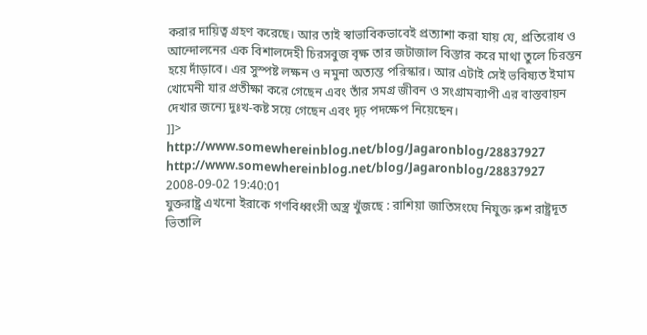করার দায়িত্ব গ্রহণ করেছে। আর তাই স্বাভাবিকভাবেই প্রত্যাশা করা যায় যে, প্রতিরোধ ও আন্দোলনের এক বিশালদেহী চিরসবুজ বৃক্ষ তার জটাজাল বিস্তার করে মাথা তুলে চিরন্তন হয়ে দাঁড়াবে। এর সুস্পষ্ট লক্ষন ও নমুনা অত্যন্ত পরিস্কার। আর এটাই সেই ভবিষ্যত ইমাম খোমেনী যার প্রতীক্ষা করে গেছেন এবং তাঁর সমগ্র জীবন ও সংগ্রামব্যাপী এর বাস্তবায়ন দেখার জন্যে দুঃখ-কষ্ট সয়ে গেছেন এবং দৃঢ় পদক্ষেপ নিয়েছেন।
]]>
http://www.somewhereinblog.net/blog/Jagaronblog/28837927 http://www.somewhereinblog.net/blog/Jagaronblog/28837927 2008-09-02 19:40:01
যুক্তরাষ্ট্র এখনো ইরাকে গণবিধ্বংসী অস্ত্র খুঁজছে : রাশিয়া জাতিসংঘে নিযুক্ত রুশ রাষ্ট্রদূত ভিতালি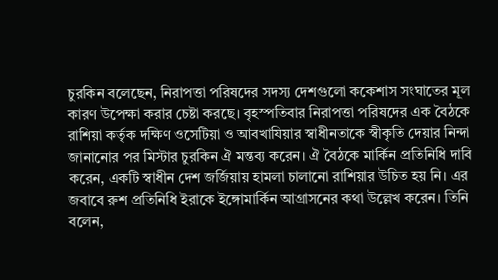চুরকিন বলেছেন, নিরাপত্তা পরিষদের সদস্য দেশগুলো ককেশাস সংঘাতের মূল কারণ উপেক্ষা করার চেষ্টা করছে। বৃহস্পতিবার নিরাপত্তা পরিষদের এক বৈঠকে রাশিয়া কর্তৃক দক্ষিণ ওসেটিয়া ও আবখাযিয়ার স্বাধীনতাকে স্বীকৃতি দেয়ার নিন্দা জানানোর পর মিস্টার চুরকিন ঐ মন্তব্য করেন। ঐ বৈঠকে মার্কিন প্রতিনিধি দাবি করেন, একটি স্বাধীন দেশ জর্জিয়ায় হামলা চালানো রাশিয়ার উচিত হয় নি। এর জবাবে রুশ প্রতিনিধি ইরাকে ইঙ্গোমার্কিন আগ্রাসনের কথা উল্লেখ করেন। তিনি বলেন,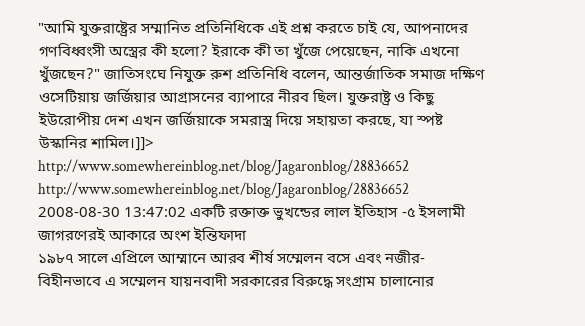"আমি যুক্তরাষ্ট্রের সম্মানিত প্রতিনিধিকে এই প্রশ্ন করতে চাই যে, আপনাদের গণবিধ্বংসী অস্ত্রের কী হলো? ইরাকে কী তা খুঁজে পেয়েছেন, নাকি এখনো খুঁজছেন?" জাতিসংঘে নিযুক্ত রুশ প্রতিনিধি বলেন, আন্তর্জাতিক সমাজ দক্ষিণ ওসেটিয়ায় জর্জিয়ার আগ্রাসনের ব্যাপারে নীরব ছিল। যুক্তরাষ্ট্র ও কিছু ইউরোপীয় দেশ এখন জর্জিয়াকে সমরাস্ত্র দিয়ে সহায়তা করছে, যা স্পষ্ট উস্কানির শামিল।]]> http://www.somewhereinblog.net/blog/Jagaronblog/28836652 http://www.somewhereinblog.net/blog/Jagaronblog/28836652 2008-08-30 13:47:02 একটি রক্তাক্ত ভুখন্ডের লাল ইতিহাস -৫ ইসলামী জাগরণেরই আকারে অংশ ইন্তিফাদা
১৯৮৭ সালে এপ্রিলে আম্মানে আরব শীর্ষ সম্মেলন বসে এবং নজীর-বিহীনভাবে এ সম্মেলন যায়নবাদী সরকারের বিরুদ্ধে সংগ্রাম চালানোর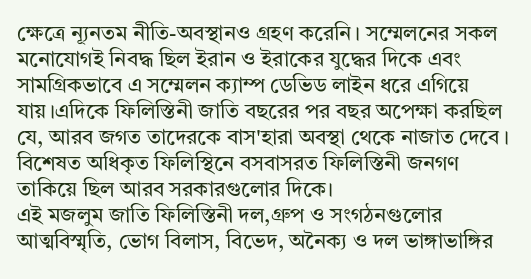ক্ষেত্রে ন্যূনতম নীতি-অবস্থানও গ্রহণ করেনি। সম্মেলনের সকল মনোযোগই নিবদ্ধ ছিল ইরান ও ইরাকের যুদ্ধের দিকে এবং সামগ্রিকভাবে এ সম্মেলন ক্যাম্প ডেভিড লাইন ধরে এগিয়ে যায়।এদিকে ফিলিস্তিনী জাতি বছরের পর বছর অপেক্ষা করছিল যে, আরব জগত তাদেরকে বাস'হারা অবস্থা থেকে নাজাত দেবে । বিশেষত অধিকৃত ফিলিস্থিনে বসবাসরত ফিলিস্তিনী জনগণ তাকিয়ে ছিল আরব সরকারগুলোর দিকে।
এই মজলুম জাতি ফিলিস্তিনী দল,গ্রুপ ও সংগঠনগুলোর আত্মবিস্মৃতি, ভোগ বিলাস, বিভেদ, অনৈক্য ও দল ভাঙ্গাভাঙ্গির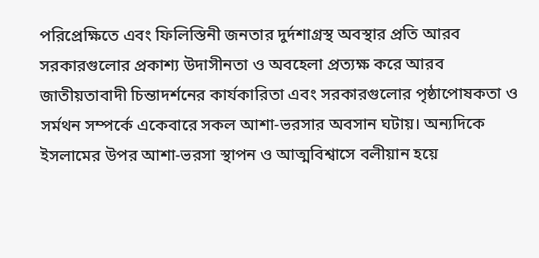পরিপ্রেক্ষিতে এবং ফিলিস্তিনী জনতার দুর্দশাগ্রস্থ অবস্থার প্রতি আরব সরকারগুলোর প্রকাশ্য উদাসীনতা ও অবহেলা প্রত্যক্ষ করে আরব জাতীয়তাবাদী চিন্তাদর্শনের কার্যকারিতা এবং সরকারগুলোর পৃষ্ঠাপোষকতা ও সর্মথন সম্পর্কে একেবারে সকল আশা-ভরসার অবসান ঘটায়। অন্যদিকে ইসলামের উপর আশা-ভরসা স্থাপন ও আত্মবিশ্বাসে বলীয়ান হয়ে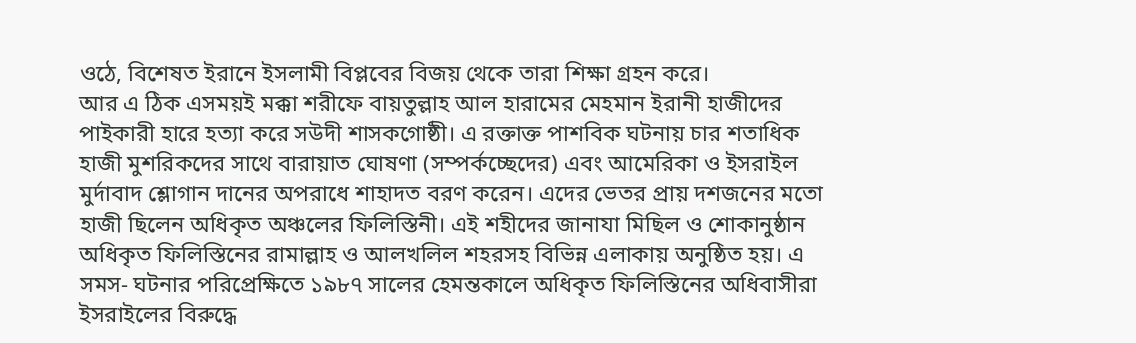ওঠে, বিশেষত ইরানে ইসলামী বিপ্লবের বিজয় থেকে তারা শিক্ষা গ্রহন করে।
আর এ ঠিক এসময়ই মক্কা শরীফে বায়তুল্লাহ আল হারামের মেহমান ইরানী হাজীদের পাইকারী হারে হত্যা করে সউদী শাসকগোষ্ঠী। এ রক্তাক্ত পাশবিক ঘটনায় চার শতাধিক হাজী মুশরিকদের সাথে বারায়াত ঘোষণা (সম্পর্কচ্ছেদের) এবং আমেরিকা ও ইসরাইল মুর্দাবাদ শ্লোগান দানের অপরাধে শাহাদত বরণ করেন। এদের ভেতর প্রায় দশজনের মতো হাজী ছিলেন অধিকৃত অঞ্চলের ফিলিস্তিনী। এই শহীদের জানাযা মিছিল ও শোকানুষ্ঠান অধিকৃত ফিলিস্তিনের রামাল্লাহ ও আলখলিল শহরসহ বিভিন্ন এলাকায় অনুষ্ঠিত হয়। এ সমস- ঘটনার পরিপ্রেক্ষিতে ১৯৮৭ সালের হেমন্তকালে অধিকৃত ফিলিস্তিনের অধিবাসীরা ইসরাইলের বিরুদ্ধে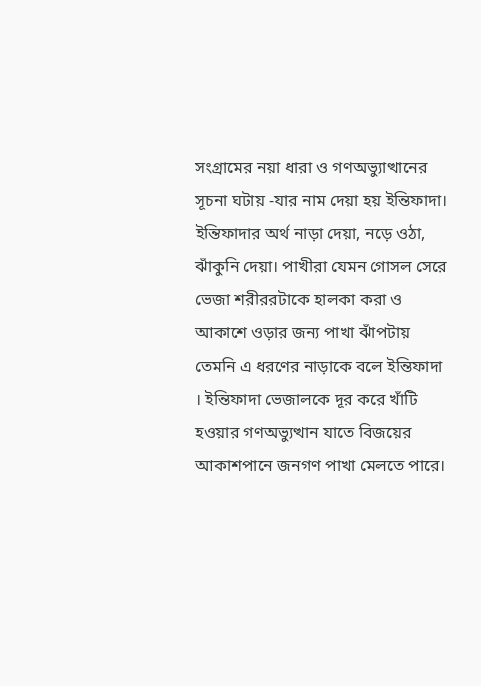সংগ্রামের নয়া ধারা ও গণঅভ্যুাত্থানের সূচনা ঘটায় -যার নাম দেয়া হয় ইন্তিফাদা। ইন্তিফাদার অর্থ নাড়া দেয়া, নড়ে ওঠা, ঝাঁকুনি দেয়া। পাখীরা যেমন গোসল সেরে ভেজা শরীররটাকে হালকা করা ও আকাশে ওড়ার জন্য পাখা ঝাঁপটায় তেমনি এ ধরণের নাড়াকে বলে ইন্তিফাদা । ইন্তিফাদা ভেজালকে দূর করে খাঁটি হওয়ার গণঅভ্যুত্থান যাতে বিজয়ের আকাশপানে জনগণ পাখা মেলতে পারে।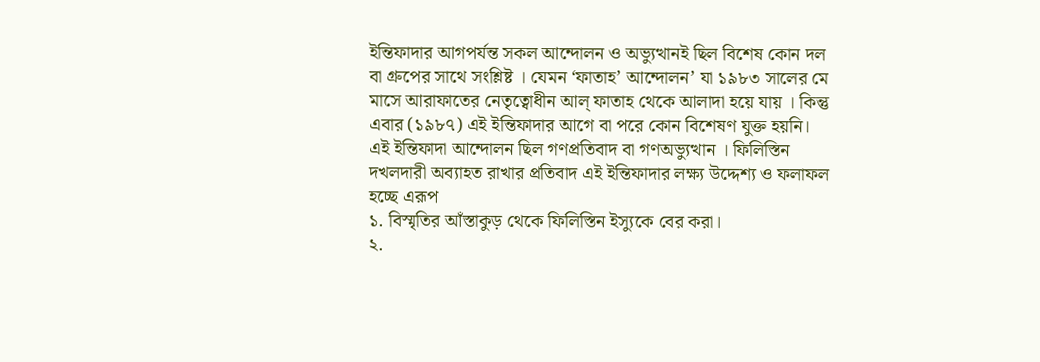ইন্তিফাদার আগপর্যন্ত সকল আন্দোলন ও অভ্যুত্থানই ছিল বিশেষ কোন দল বা গ্রুপের সাথে সংশ্লিষ্ট । যেমন ‘ফাতাহ’ আন্দোলন’ যা ১৯৮৩ সালের মে মাসে আরাফাতের নেতৃত্বোধীন আল্‌ ফাতাহ থেকে আলাদা হয়ে যায় । কিন্তু এবার (১৯৮৭) এই ইন্তিফাদার আগে বা পরে কোন বিশেষণ যুক্ত হয়নি। এই ইন্তিফাদা আন্দোলন ছিল গণপ্রতিবাদ বা গণঅভ্যুত্থান । ফিলিস্তিন দখলদারী অব্যাহত রাখার প্রতিবাদ এই ইন্তিফাদার লক্ষ্য উদ্দেশ্য ও ফলাফল হচ্ছে এরূপ
১. বিস্মৃতির আঁস্তাকুড় থেকে ফিলিস্তিন ইস্যুকে বের করা।
২.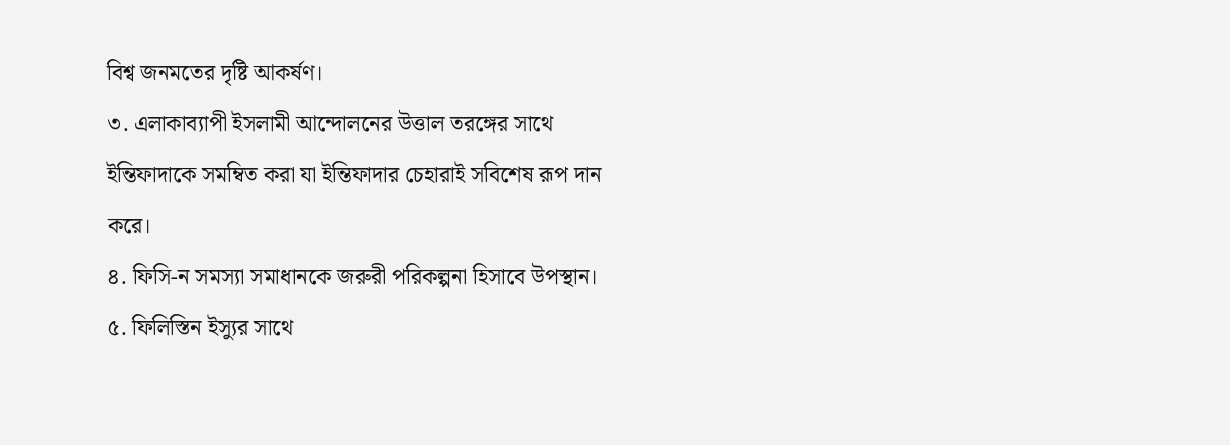বিশ্ব জনমতের দৃষ্টি আকর্ষণ।
৩. এলাকাব্যাপী ইসলামী আন্দোলনের উত্তাল তরঙ্গের সাথে ইন্তিফাদাকে সমম্বিত করা যা ইন্তিফাদার চেহারাই সবিশেষ রূপ দান করে।
৪. ফিসি-ন সমস্যা সমাধানকে জরুরী পরিকল্পনা হিসাবে উপস্থান।
৫. ফিলিস্তিন ইস্যুর সাথে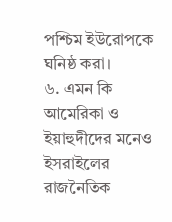পশ্চিম ইউরোপকে ঘনিষ্ঠ করা।
৬. এমন কি আমেরিকা ও ইয়াহুদীদের মনেও ইসরাইলের রাজনৈতিক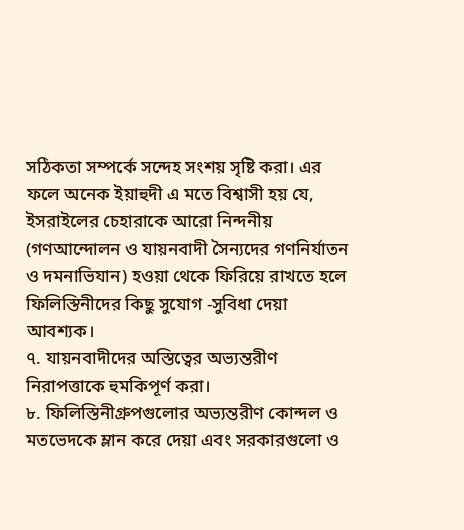সঠিকতা সম্পর্কে সন্দেহ সংশয় সৃষ্টি করা। এর ফলে অনেক ইয়াহুদী এ মতে বিশ্বাসী হয় যে, ইসরাইলের চেহারাকে আরো নিন্দনীয় (গণআন্দোলন ও যায়নবাদী সৈন্যদের গণনির্যাতন ও দমনাভিযান) হওয়া থেকে ফিরিয়ে রাখতে হলে ফিলিস্তিনীদের কিছু সুযোগ -সুবিধা দেয়া আবশ্যক।
৭. যায়নবাদীদের অস্তিত্বের অভ্যন্তরীণ নিরাপত্তাকে হুমকিপূর্ণ করা।
৮. ফিলিস্তিনীগ্রুপগুলোর অভ্যন্তরীণ কোন্দল ও মতভেদকে ম্লান করে দেয়া এবং সরকারগুলো ও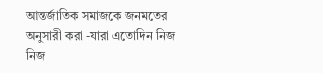আন্তর্জাতিক সমাজকে জনমতের অনুসারী করা -যারা এতোদিন নিজ নিজ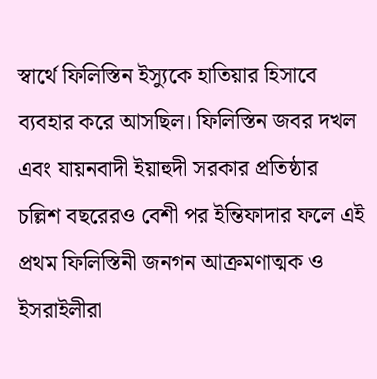স্বার্থে ফিলিস্তিন ইস্যুকে হাতিয়ার হিসাবে ব্যবহার করে আসছিল। ফিলিস্তিন জবর দখল এবং যায়নবাদী ইয়াহুদী সরকার প্রতিষ্ঠার চল্লিশ বছরেরও বেশী পর ইন্তিফাদার ফলে এই প্রথম ফিলিস্তিনী জনগন আক্রমণাত্মক ও ইসরাইলীরা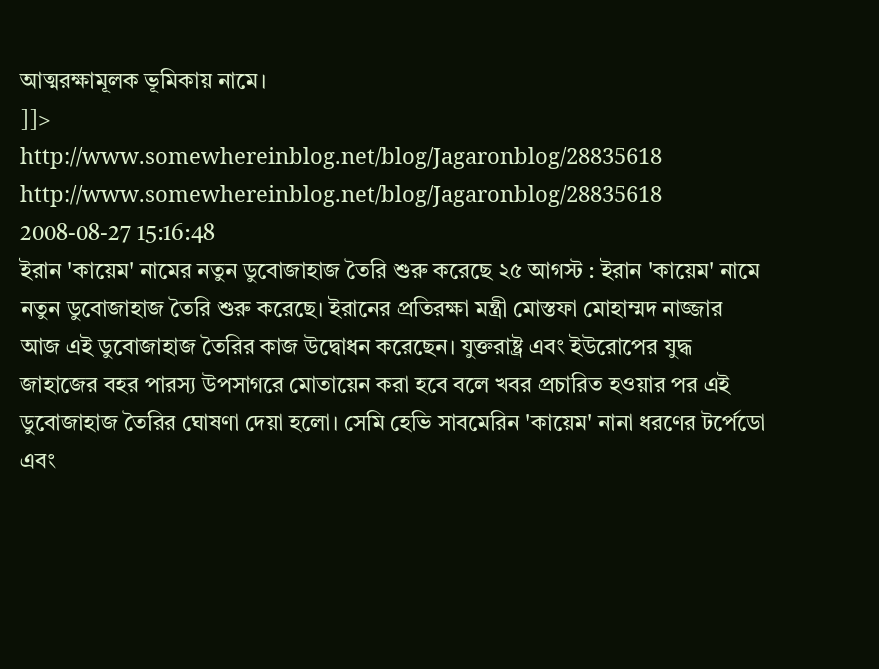আত্মরক্ষামূলক ভূমিকায় নামে।
]]>
http://www.somewhereinblog.net/blog/Jagaronblog/28835618 http://www.somewhereinblog.net/blog/Jagaronblog/28835618 2008-08-27 15:16:48
ইরান 'কায়েম' নামের নতুন ডুবোজাহাজ তৈরি শুরু করেছে ২৫ আগস্ট : ইরান 'কায়েম' নামে নতুন ডুবোজাহাজ তৈরি শুরু করেছে। ইরানের প্রতিরক্ষা মন্ত্রী মোস্তফা মোহাম্মদ নাজ্জার আজ এই ডুবোজাহাজ তৈরির কাজ উদ্বোধন করেছেন। যুক্তরাষ্ট্র এবং ইউরোপের যুদ্ধ জাহাজের বহর পারস্য উপসাগরে মোতায়েন করা হবে বলে খবর প্রচারিত হওয়ার পর এই ডুবোজাহাজ তৈরির ঘোষণা দেয়া হলো। সেমি হেভি সাবমেরিন 'কায়েম' নানা ধরণের টর্পেডো এবং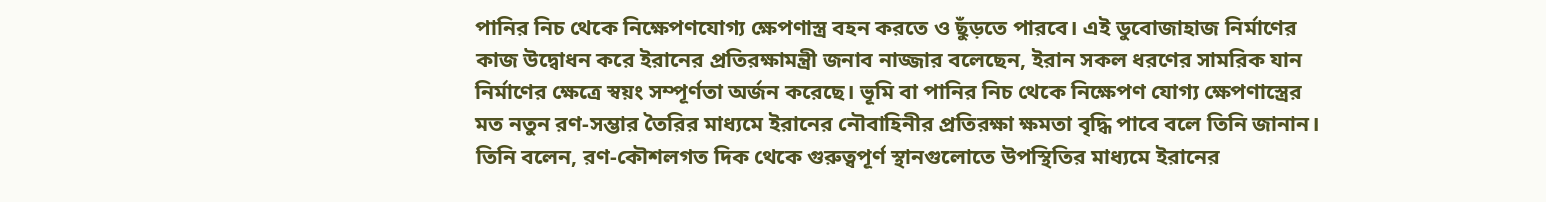পানির নিচ থেকে নিক্ষেপণযোগ্য ক্ষেপণাস্ত্র বহন করতে ও ছুঁড়তে পারবে। এই ডুবোজাহাজ নির্মাণের কাজ উদ্বোধন করে ইরানের প্রতিরক্ষামন্ত্রী জনাব নাজ্জার বলেছেন, ইরান সকল ধরণের সামরিক যান নির্মাণের ক্ষেত্রে স্বয়ং সম্পূর্ণতা অর্জন করেছে। ভূমি বা পানির নিচ থেকে নিক্ষেপণ যোগ্য ক্ষেপণাস্ত্রের মত নতুন রণ-সম্ভার তৈরির মাধ্যমে ইরানের নৌবাহিনীর প্রতিরক্ষা ক্ষমতা বৃদ্ধি পাবে বলে তিনি জানান। তিনি বলেন, রণ-কৌশলগত দিক থেকে গুরুত্বপূর্ণ স্থানগুলোতে উপস্থিতির মাধ্যমে ইরানের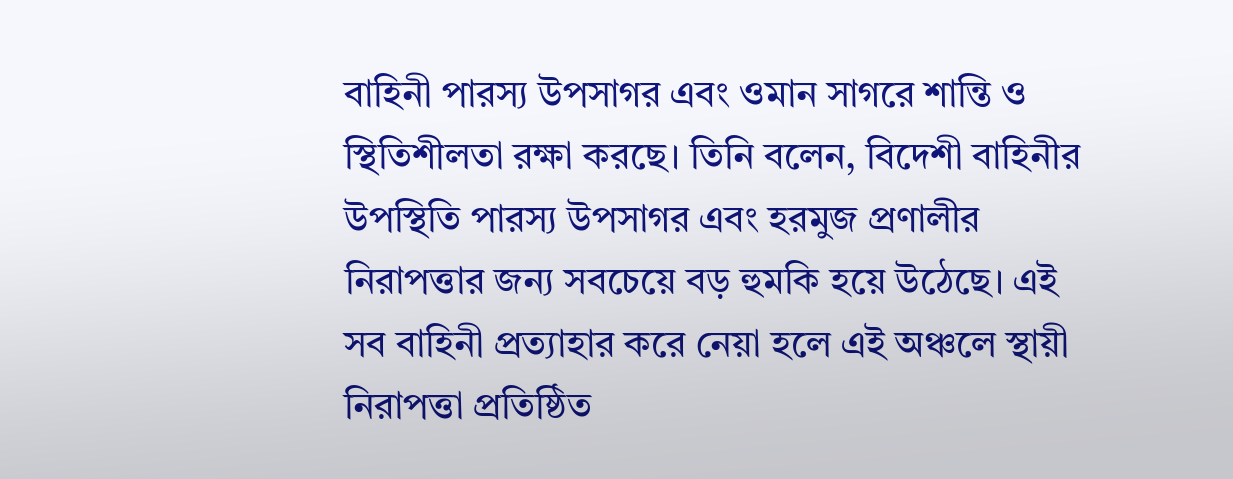বাহিনী পারস্য উপসাগর এবং ওমান সাগরে শান্তি ও স্থিতিশীলতা রক্ষা করছে। তিনি বলেন, বিদেশী বাহিনীর উপস্থিতি পারস্য উপসাগর এবং হরমুজ প্রণালীর নিরাপত্তার জন্য সবচেয়ে বড় হুমকি হয়ে উঠেছে। এই সব বাহিনী প্রত্যাহার করে নেয়া হলে এই অঞ্চলে স্থায়ী নিরাপত্তা প্রতিষ্ঠিত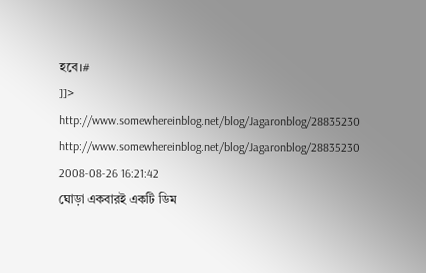হবে।#
]]>
http://www.somewhereinblog.net/blog/Jagaronblog/28835230 http://www.somewhereinblog.net/blog/Jagaronblog/28835230 2008-08-26 16:21:42
ঘোড়া একবারই একটি ডিম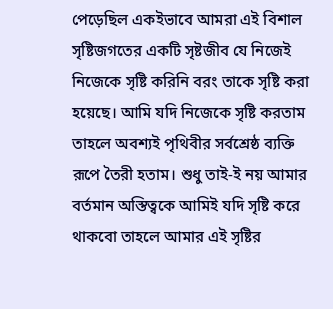পেড়েছিল একইভাবে আমরা এই বিশাল সৃষ্টিজগতের একটি সৃষ্টজীব যে নিজেই নিজেকে সৃষ্টি করিনি বরং তাকে সৃষ্টি করা হয়েছে। আমি যদি নিজেকে সৃষ্টি করতাম তাহলে অবশ্যই পৃথিবীর সর্বশ্রেষ্ঠ ব্যক্তি রূপে তৈরী হতাম। শুধু তাই-ই নয় আমার বর্তমান অস্তিত্বকে আমিই যদি সৃষ্টি করে থাকবো তাহলে আমার এই সৃষ্টির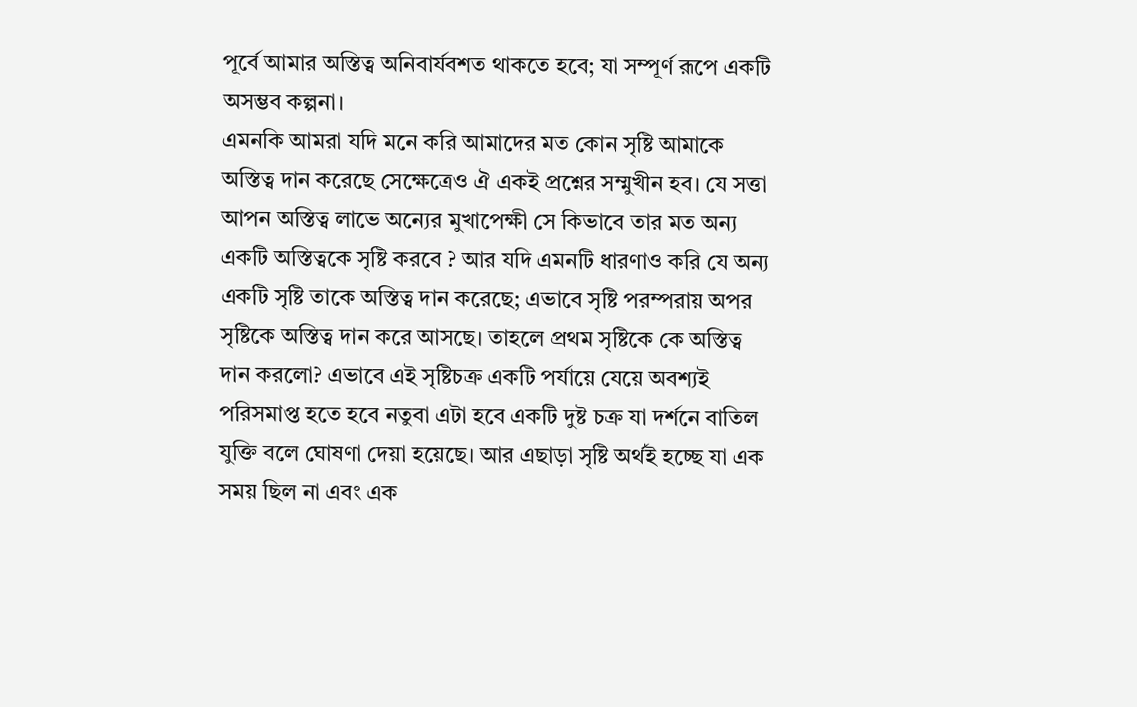পূর্বে আমার অস্তিত্ব অনিবার্যবশত থাকতে হবে; যা সম্পূর্ণ রূপে একটি অসম্ভব কল্পনা।
এমনকি আমরা যদি মনে করি আমাদের মত কোন সৃষ্টি আমাকে অস্তিত্ব দান করেছে সেক্ষেত্রেও ঐ একই প্রশ্নের সম্মুখীন হব। যে সত্তা আপন অস্তিত্ব লাভে অন্যের মুখাপেক্ষী সে কিভাবে তার মত অন্য একটি অস্তিত্বকে সৃষ্টি করবে ? আর যদি এমনটি ধারণাও করি যে অন্য একটি সৃষ্টি তাকে অস্তিত্ব দান করেছে; এভাবে সৃষ্টি পরম্পরায় অপর সৃষ্টিকে অস্তিত্ব দান করে আসছে। তাহলে প্রথম সৃষ্টিকে কে অস্তিত্ব দান করলো? এভাবে এই সৃষ্টিচক্র একটি পর্যায়ে যেয়ে অবশ্যই পরিসমাপ্ত হতে হবে নতুবা এটা হবে একটি দুষ্ট চক্র যা দর্শনে বাতিল যুক্তি বলে ঘোষণা দেয়া হয়েছে। আর এছাড়া সৃষ্টি অর্থই হচ্ছে যা এক সময় ছিল না এবং এক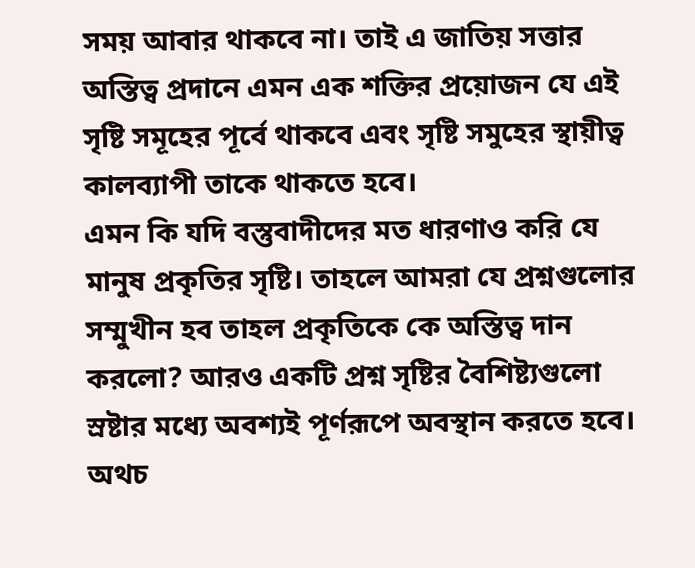সময় আবার থাকবে না। তাই এ জাতিয় সত্তার অস্তিত্ব প্রদানে এমন এক শক্তির প্রয়োজন যে এই সৃষ্টি সমূহের পূর্বে থাকবে এবং সৃষ্টি সমুহের স্থায়ীত্ব কালব্যাপী তাকে থাকতে হবে।
এমন কি যদি বস্তুবাদীদের মত ধারণাও করি যে মানুষ প্রকৃতির সৃষ্টি। তাহলে আমরা যে প্রশ্নগুলোর সম্মুখীন হব তাহল প্রকৃতিকে কে অস্তিত্ব দান করলো? আরও একটি প্রশ্ন সৃষ্টির বৈশিষ্ট্যগুলো স্রষ্টার মধ্যে অবশ্যই পূর্ণরূপে অবস্থান করতে হবে। অথচ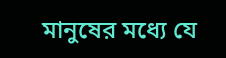মানুষের মধ্যে যে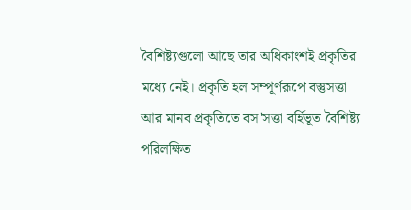বৈশিষ্ট্যগুলো আছে তার অধিকাংশই প্রকৃতির মধ্যে নেই। প্রকৃতি হল সম্পূর্ণরূপে বস্তুসত্তা আর মানব প্রকৃতিতে বস'সত্তা বর্হিভূত বৈশিষ্ট্য পরিলক্ষিত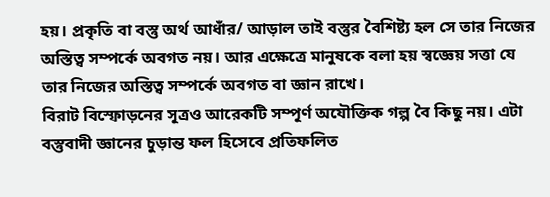হয়। প্রকৃতি বা বস্তু অর্থ আধাঁর/ আড়াল তাই বস্তুর বৈশিষ্ট্য হল সে তার নিজের অস্তিত্ব সম্পর্কে অবগত নয়। আর এক্ষেত্রে মানুষকে বলা হয় স্বজ্ঞেয় সত্তা যে তার নিজের অস্তিত্ব সম্পর্কে অবগত বা জ্ঞান রাখে।
বিরাট বিস্ফোড়নের সূত্রও আরেকটি সম্পূর্ণ অযৌক্তিক গল্প বৈ কিছু নয়। এটা বস্তুবাদী জ্ঞানের চুড়ান্ত ফল হিসেবে প্রতিফলিত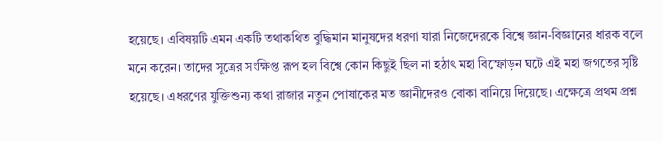হয়েছে। এবিষয়টি এমন একটি তথাকথিত বুদ্ধিমান মানুষদের ধরণা যারা নিজেদেরকে বিশ্বে জ্ঞান-বিজ্ঞানের ধারক বলে মনে করেন। তাদের সূত্রের সংক্ষিপ্ত রূপ হল বিশ্বে কোন কিছুই ছিল না হঠাৎ মহা বিস্ফোড়ন ঘটে এই মহা জগতের সৃষ্টি হয়েছে। এধরণের যুক্তিশুন্য কথা রাজার নতুন পোষাকের মত জ্ঞানীদেরও বোকা বানিয়ে দিয়েছে। এক্ষেত্রে প্রথম প্রশ্ন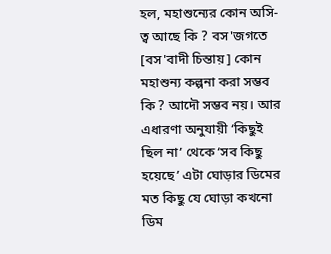হল, মহাশুন্যের কোন অসি-ত্ব আছে কি ? বস'জগতে [বস'বাদী চিন্তায়] কোন মহাশুন্য কল্পনা করা সম্ভব কি ? আদৌ সম্ভব নয়। আর এধারণা অনুযায়ী ‘কিছুই ছিল না’ থেকে ‘সব কিছু হয়েছে’ এটা ঘোড়ার ডিমের মত কিছু যে ঘোড়া কখনো ডিম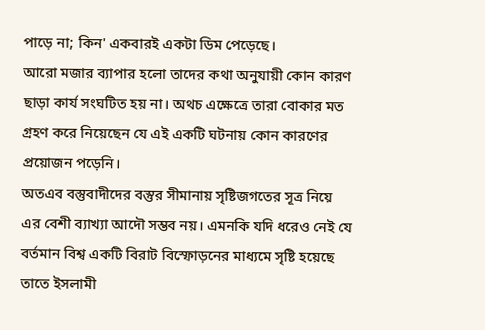পাড়ে না; কিন' একবারই একটা ডিম পেড়েছে।
আরো মজার ব্যাপার হলো তাদের কথা অনুযায়ী কোন কারণ ছাড়া কার্য সংঘটিত হয় না। অথচ এক্ষেত্রে তারা বোকার মত গ্রহণ করে নিয়েছেন যে এই একটি ঘটনায় কোন কারণের প্রয়োজন পড়েনি।
অতএব বস্তুবাদীদের বস্তুর সীমানায় সৃষ্টিজগতের সূত্র নিয়ে এর বেশী ব্যাখ্যা আদৌ সম্ভব নয়। এমনকি যদি ধরেও নেই যে বর্তমান বিশ্ব একটি বিরাট বিস্ফোড়নের মাধ্যমে সৃষ্টি হয়েছে তাতে ইসলামী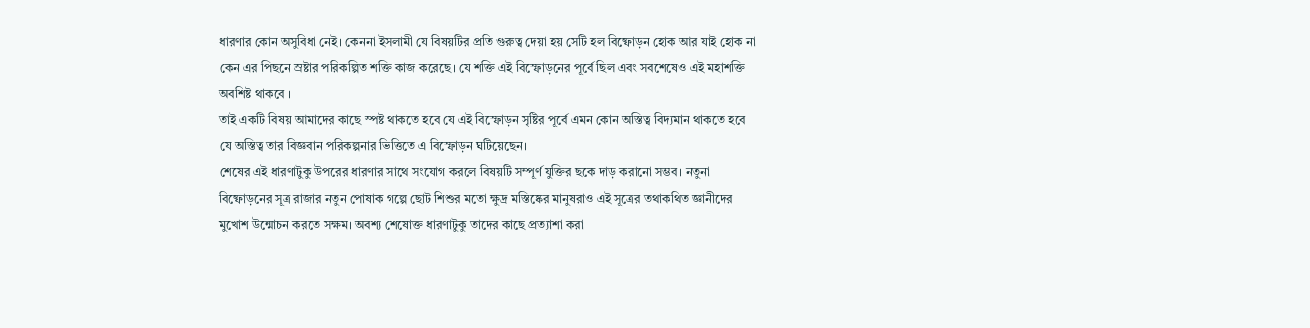ধারণার কোন অসুবিধা নেই। কেননা ইসলামী যে বিষয়টির প্রতি গুরুত্ব দেয়া হয় সেটি হল বিষ্ফোড়ন হোক আর যাই হোক না কেন এর পিছনে স্রষ্টার পরিকল্পিত শক্তি কাজ করেছে। যে শক্তি এই বিস্ফোড়নের পূর্বে ছিল এবং সবশেষেও এই মহাশক্তি অবশিষ্ট থাকবে ।
তাই একটি বিষয় আমাদের কাছে স্পষ্ট থাকতে হবে যে এই বিস্ফোড়ন সৃষ্টির পূর্বে এমন কোন অস্তিত্ব বিদ্যমান থাকতে হবে যে অস্তিত্ব তার বিজ্ঞবান পরিকল্পনার ভিত্তিতে এ বিস্ফোড়ন ঘটিয়েছেন।
শেষের এই ধারণাটুকু উপরের ধারণার সাথে সংযোগ করলে বিষয়টি সম্পূর্ণ যুক্তির ছকে দাড় করানো সম্ভব। নতুনা বিষ্ফোড়নের সূত্র রাজার নতুন পোষাক গল্পে ছোট শিশুর মতো ক্ষুদ্র মস্তিষ্কের মানুষরাও এই সূত্রের তথাকথিত জ্ঞানীদের মুখোশ উন্মোচন করতে সক্ষম। অবশ্য শেষোক্ত ধারণাটুকু তাদের কাছে প্রত্যাশা করা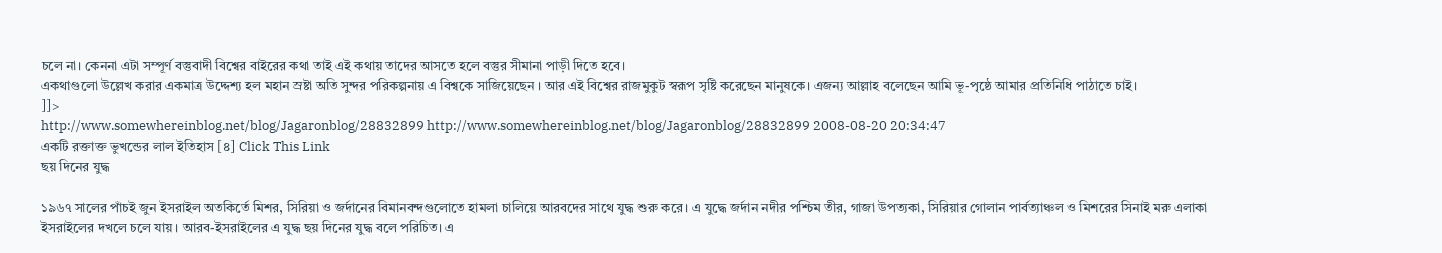চলে না। কেননা এটা সম্পূর্ণ বস্তুবাদী বিশ্বের বাইরের কথা তাই এই কথায় তাদের আসতে হলে বস্তুর সীমানা পাড়ী দিতে হবে।
একথাগুলো উল্লেখ করার একমাত্র উদ্দেশ্য হল মহান স্রষ্টা অতি সুন্দর পরিকল্পনায় এ বিশ্বকে সাজিয়েছেন । আর এই বিশ্বের রাজমুকুট স্বরূপ সৃষ্টি করেছেন মানুষকে। এজন্য আল্লাহ বলেছেন আমি ভূ-পৃষ্ঠে আমার প্রতিনিধি পাঠাতে চাই।
]]>
http://www.somewhereinblog.net/blog/Jagaronblog/28832899 http://www.somewhereinblog.net/blog/Jagaronblog/28832899 2008-08-20 20:34:47
একটি রক্তাক্ত ভুখন্ডের লাল ইতিহাস [৪] Click This Link
ছয় দিনের যুদ্ধ

১৯৬৭ সালের পাঁচই জুন ইসরাইল অতকির্তে মিশর, সিরিয়া ও জর্দানের বিমানবন্দগুলোতে হামলা চালিয়ে আরবদের সাথে যুদ্ধ শুরু করে। এ যুদ্ধে জর্দান নদীর পশ্চিম তীর, গাজা উপত্যকা, সিরিয়ার গোলান পার্বত্যাঞ্চল ও মিশরের সিনাই মরু এলাকা ইসরাইলের দখলে চলে যায়। আরব-ইসরাইলের এ যুদ্ধ ছয় দিনের যুদ্ধ বলে পরিচিত। এ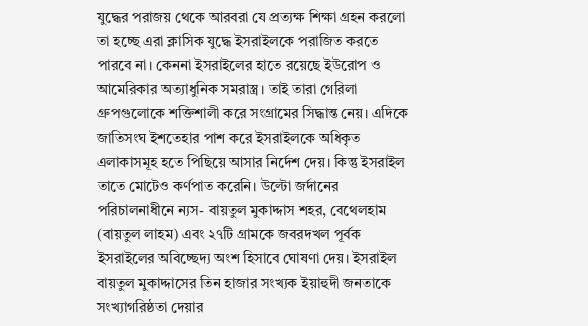যুদ্ধের পরাজয় থেকে আরবরা যে প্রত্যক্ষ শিক্ষা গ্রহন করলো তা হচ্ছে এরা ক্লাসিক যুদ্ধে ইসরাইলকে পরাজিত করতে পারবে না। কেননা ইসরাইলের হাতে রয়েছে ইউরোপ ও আমেরিকার অত্যাধুনিক সমরাস্ত্র। তাই তারা গেরিলা গ্রুপগুলোকে শক্তিশালী করে সংগ্রামের সিদ্ধান্ত নেয়। এদিকে জাতিসংঘ ইশতেহার পাশ করে ইসরাইলকে অধিকৃত এলাকাসমূহ হতে পিছিয়ে আসার নির্দেশ দেয়। কিন্তু ইসরাইল তাতে মোটেও কর্ণপাত করেনি। উল্টো জর্দানের পরিচালনাধীনে ন্যস- বায়তুল মুকাদ্দাস শহর, বেথেলহাম (বায়তুল লাহম) এবং ২৭টি গ্রামকে জবরদখল পূর্বক ইসরাইলের অবিচ্ছেদ্য অংশ হিসাবে ঘোষণা দেয়। ইসরাইল বায়তুল মুকাদ্দাসের তিন হাজার সংখ্যক ইয়াহুদী জনতাকে সংখ্যাগরিষ্ঠতা দেয়ার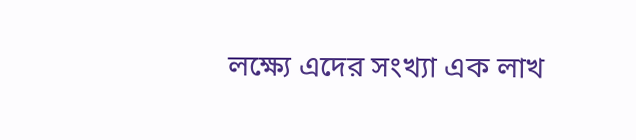লক্ষ্যে এদের সংখ্যা এক লাখ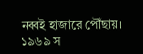নব্বই হাজারে পৌঁছায়। ১৯৬৯ স